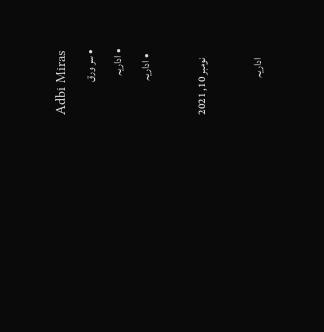Adbi Miras
  • سر ورق
  • اداریہ
    • اداریہ

      نومبر 10, 2021

      اداریہ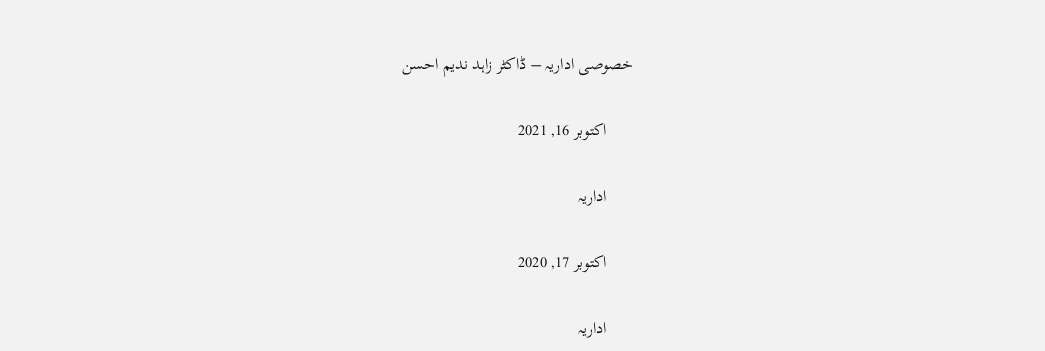خصوصی اداریہ – ڈاکٹر زاہد ندیم احسن

      اکتوبر 16, 2021

      اداریہ

      اکتوبر 17, 2020

      اداریہ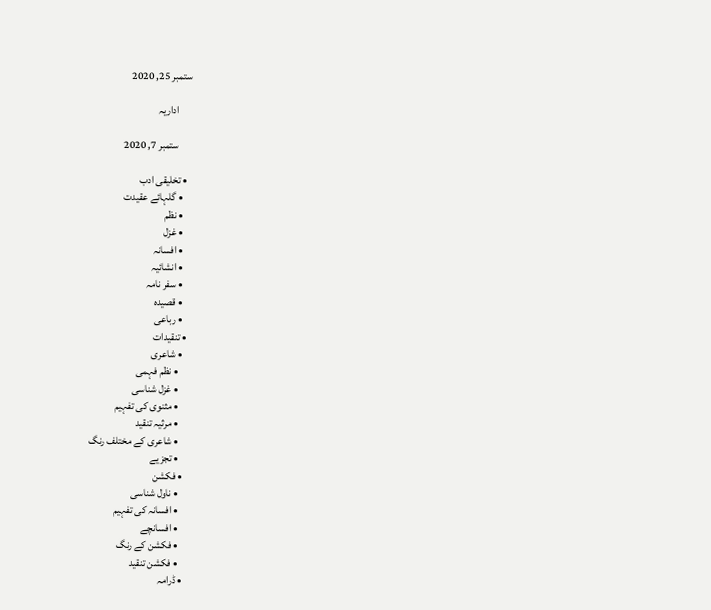ستمبر 25, 2020

      اداریہ

      ستمبر 7, 2020

  • تخلیقی ادب
    • گلہائے عقیدت
    • نظم
    • غزل
    • افسانہ
    • انشائیہ
    • سفر نامہ
    • قصیدہ
    • رباعی
  • تنقیدات
    • شاعری
      • نظم فہمی
      • غزل شناسی
      • مثنوی کی تفہیم
      • مرثیہ تنقید
      • شاعری کے مختلف رنگ
      • تجزیے
    • فکشن
      • ناول شناسی
      • افسانہ کی تفہیم
      • افسانچے
      • فکشن کے رنگ
      • فکشن تنقید
    • ڈرامہ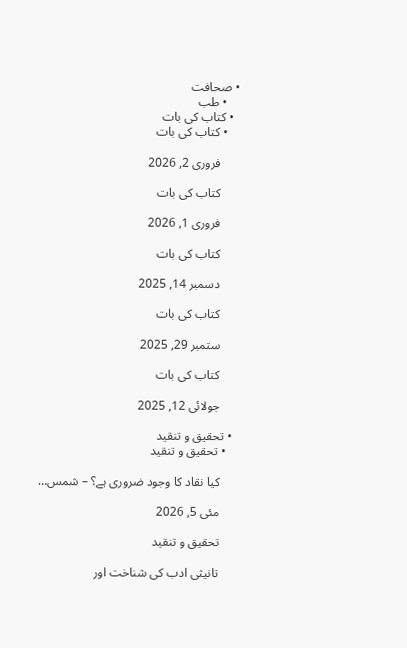• صحافت
    • طب
  • کتاب کی بات
    • کتاب کی بات

      فروری 2, 2026

      کتاب کی بات

      فروری 1, 2026

      کتاب کی بات

      دسمبر 14, 2025

      کتاب کی بات

      ستمبر 29, 2025

      کتاب کی بات

      جولائی 12, 2025

  • تحقیق و تنقید
    • تحقیق و تنقید

      کیا نقاد کا وجود ضروری ہے؟ – شمس…

      مئی 5, 2026

      تحقیق و تنقید

      تانیثی ادب کی شناخت اور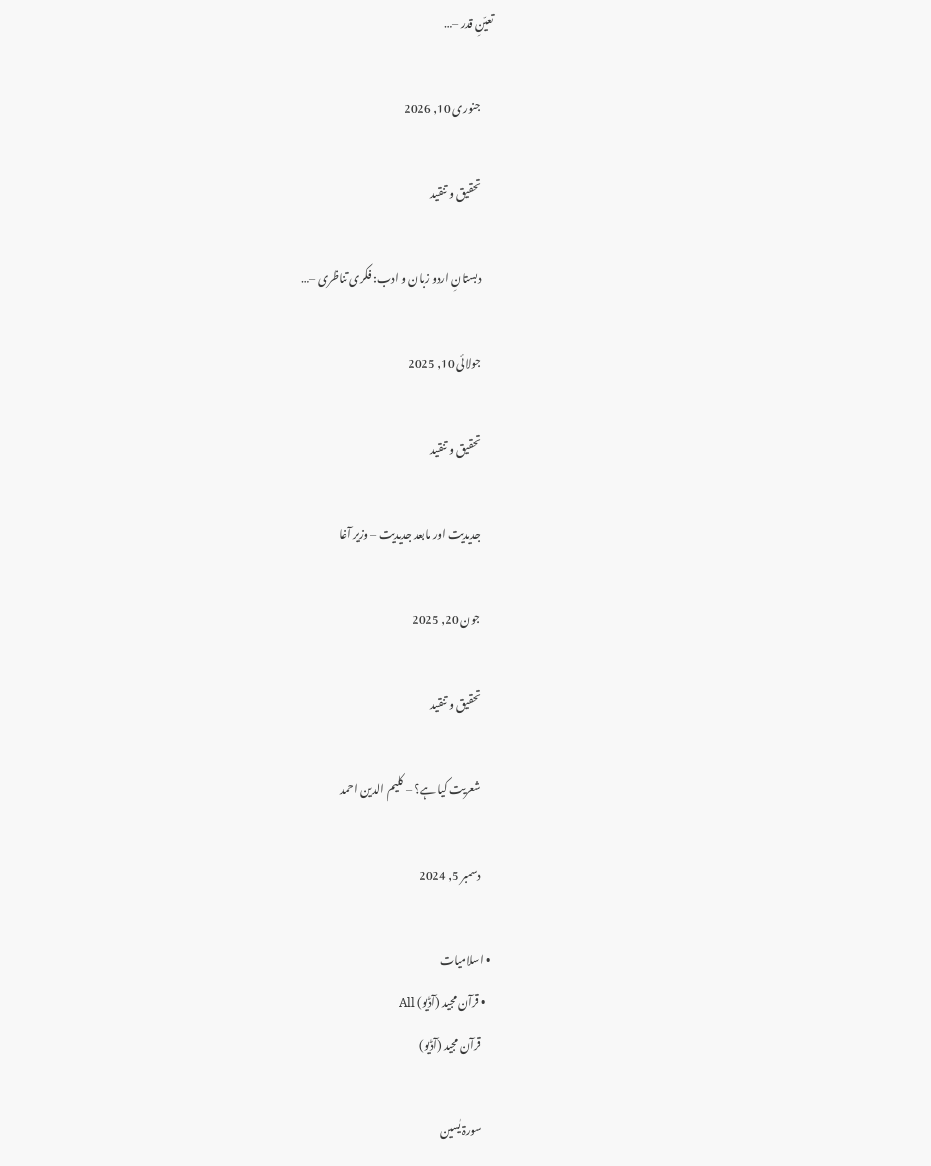تعیّنِ قدر –…

      جنوری 10, 2026

      تحقیق و تنقید

      دبستانِ اردو زبان و ادب: فکری تناظری –…

      جولائی 10, 2025

      تحقیق و تنقید

      جدیدیت اور مابعد جدیدیت – وزیر آغا

      جون 20, 2025

      تحقیق و تنقید

      شعریت کیا ہے؟ – کلیم الدین احمد

      دسمبر 5, 2024

  • اسلامیات
    • قرآن مجید (آڈیو) All
      قرآن مجید (آڈیو)

      سورۃ یٰسین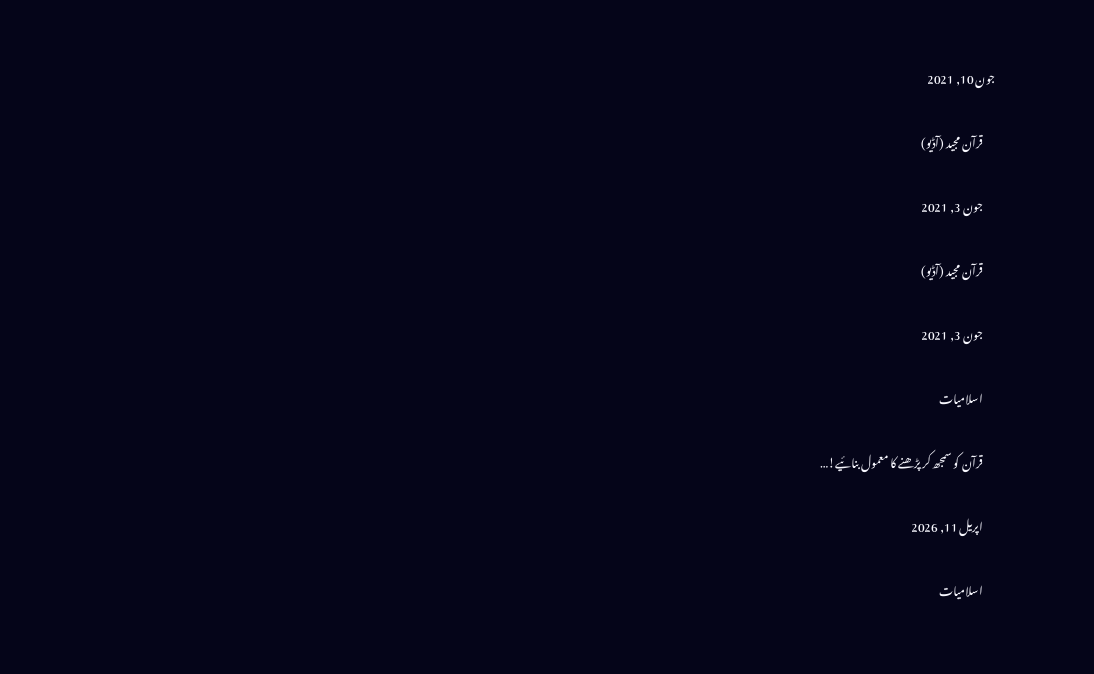جون 10, 2021

      قرآن مجید (آڈیو)

      جون 3, 2021

      قرآن مجید (آڈیو)

      جون 3, 2021

      اسلامیات

      قرآن کو سمجھ کر پڑھنے کا معمول بنائیے!…

      اپریل 11, 2026

      اسلامیات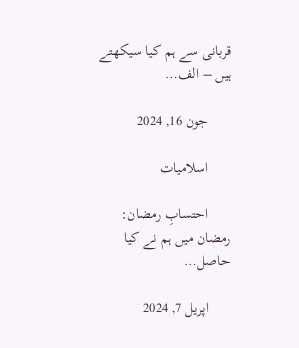قربانی سے ہم کیا سیکھتے ہیں – الف…

      جون 16, 2024

      اسلامیات

      احتسابِ رمضان: رمضان میں ہم نے کیا حاصل…

      اپریل 7, 2024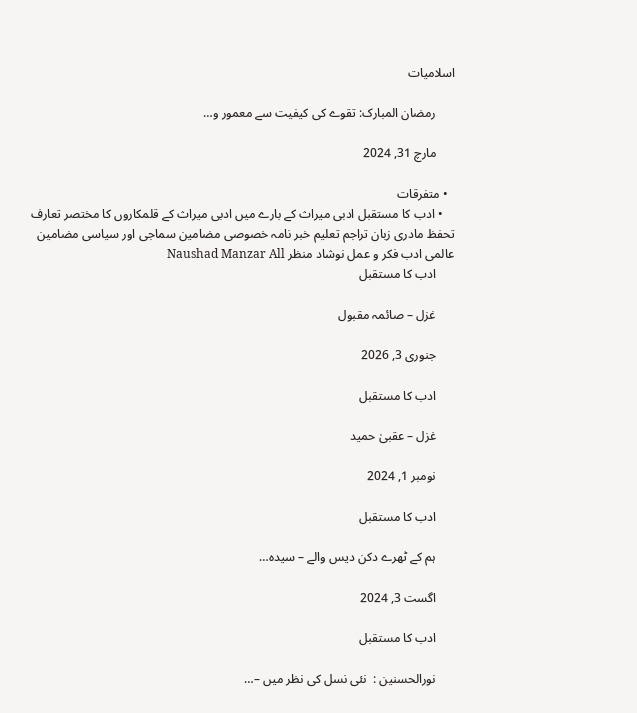اسلامیات

      رمضان المبارک: تقوے کی کیفیت سے معمور و…

      مارچ 31, 2024

  • متفرقات
    • ادب کا مستقبل ادبی میراث کے بارے میں ادبی میراث کے قلمکاروں کا مختصر تعارف تحفظ مادری زبان تراجم تعلیم خبر نامہ خصوصی مضامین سماجی اور سیاسی مضامین عالمی ادب فکر و عمل نوشاد منظر Naushad Manzar All
      ادب کا مستقبل

      غزل – صائمہ مقبول

      جنوری 3, 2026

      ادب کا مستقبل

      غزل – عقبیٰ حمید

      نومبر 1, 2024

      ادب کا مستقبل

      ہم کے ٹھرے دکن دیس والے – سیدہ…

      اگست 3, 2024

      ادب کا مستقبل

      نورالحسنین :  نئی نسل کی نظر میں –…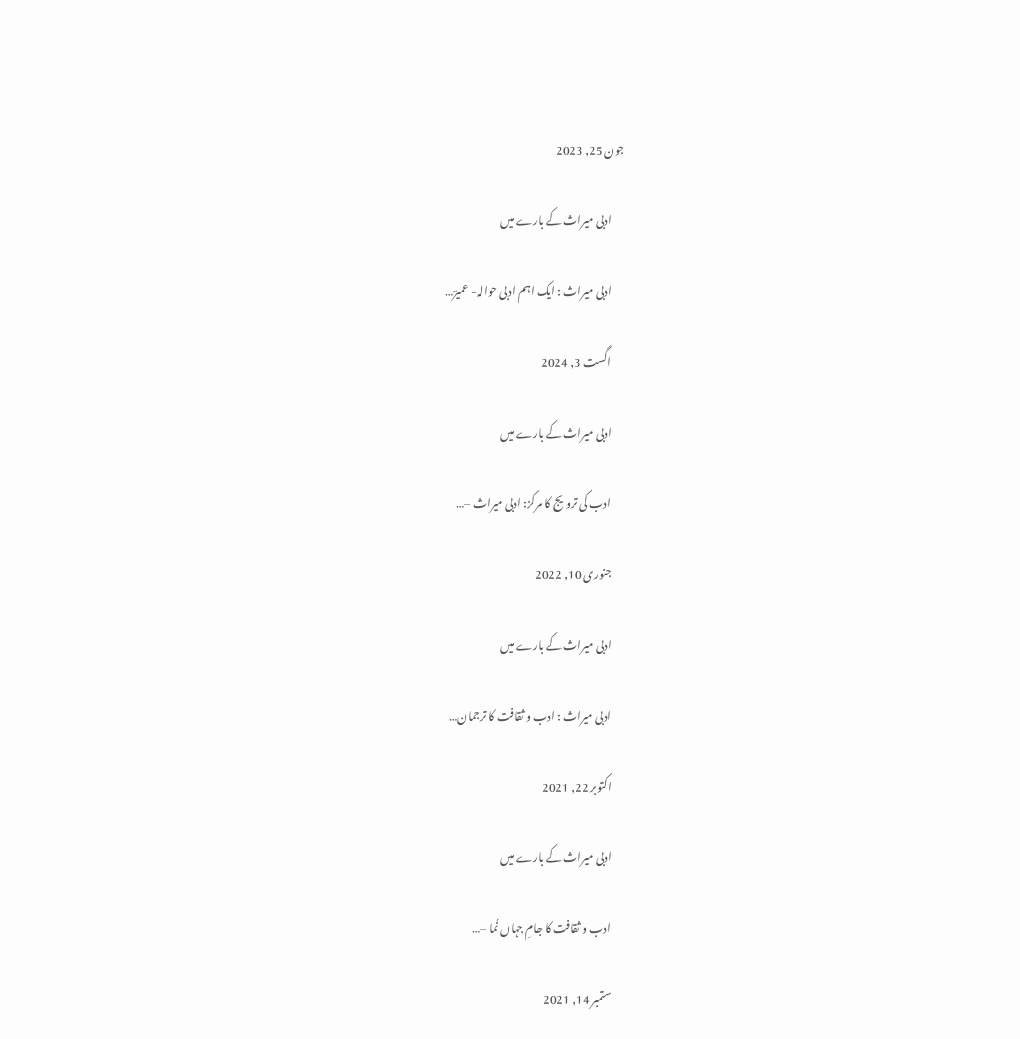جون 25, 2023

      ادبی میراث کے بارے میں

      ادبی میراث : ایک اہم ادبی حوالہ- عمیرؔ…

      اگست 3, 2024

      ادبی میراث کے بارے میں

      ادب کی ترویج کا مرکز: ادبی میراث –…

      جنوری 10, 2022

      ادبی میراث کے بارے میں

      ادبی میراث : ادب و ثقافت کا ترجمان…

      اکتوبر 22, 2021

      ادبی میراث کے بارے میں

      ادب و ثقافت کا جامِ جہاں نُما –…

      ستمبر 14, 2021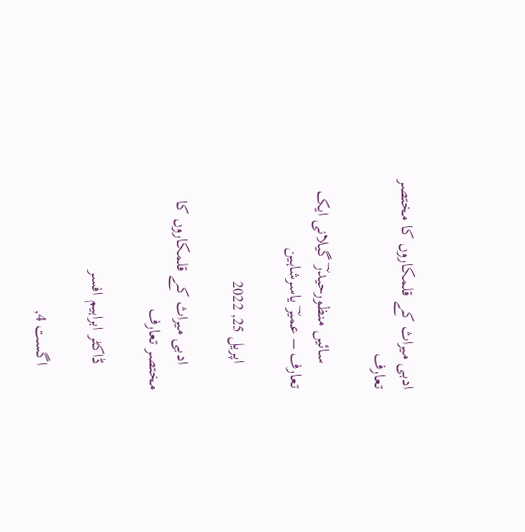ادبی میراث کے قلمکاروں کا مختصر تعارف

      سائیں منظورحیدرؔ گیلانی ایک تعارف – عمیرؔ یاسرشاہین

      اپریل 25, 2022

      ادبی میراث کے قلمکاروں کا مختصر تعارف

      ڈاکٹر ابراہیم افسر

      اگست 4,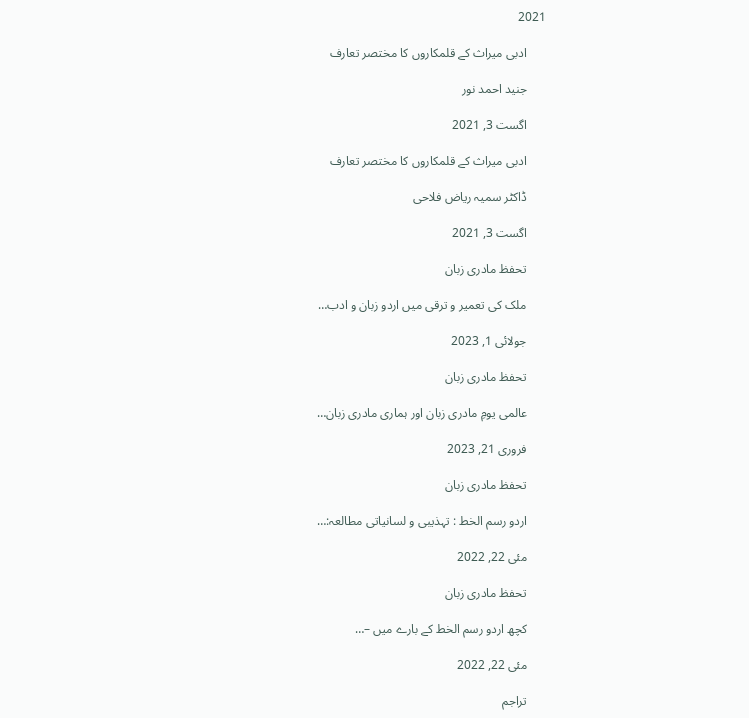2021

      ادبی میراث کے قلمکاروں کا مختصر تعارف

      جنید احمد نور

      اگست 3, 2021

      ادبی میراث کے قلمکاروں کا مختصر تعارف

      ڈاکٹر سمیہ ریاض فلاحی

      اگست 3, 2021

      تحفظ مادری زبان

      ملک کی تعمیر و ترقی میں اردو زبان و ادب…

      جولائی 1, 2023

      تحفظ مادری زبان

      عالمی یومِ مادری زبان اور ہماری مادری زبان…

      فروری 21, 2023

      تحفظ مادری زبان

      اردو رسم الخط : تہذیبی و لسانیاتی مطالعہ:…

      مئی 22, 2022

      تحفظ مادری زبان

      کچھ اردو رسم الخط کے بارے میں –…

      مئی 22, 2022

      تراجم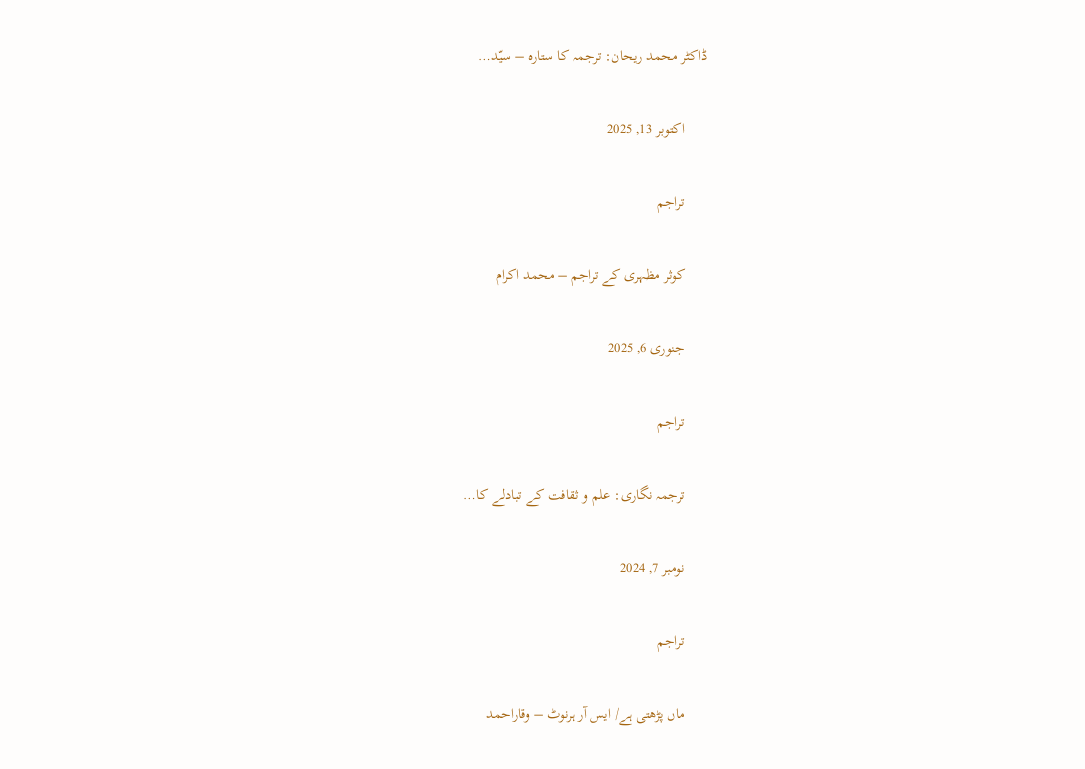ڈاکٹر محمد ریحان: ترجمہ کا ستارہ – سیّد…

      اکتوبر 13, 2025

      تراجم

      کوثر مظہری کے تراجم – محمد اکرام

      جنوری 6, 2025

      تراجم

      ترجمہ نگاری: علم و ثقافت کے تبادلے کا…

      نومبر 7, 2024

      تراجم

      ماں پڑھتی ہے/ ایس آر ہرنوٹ – وقاراحمد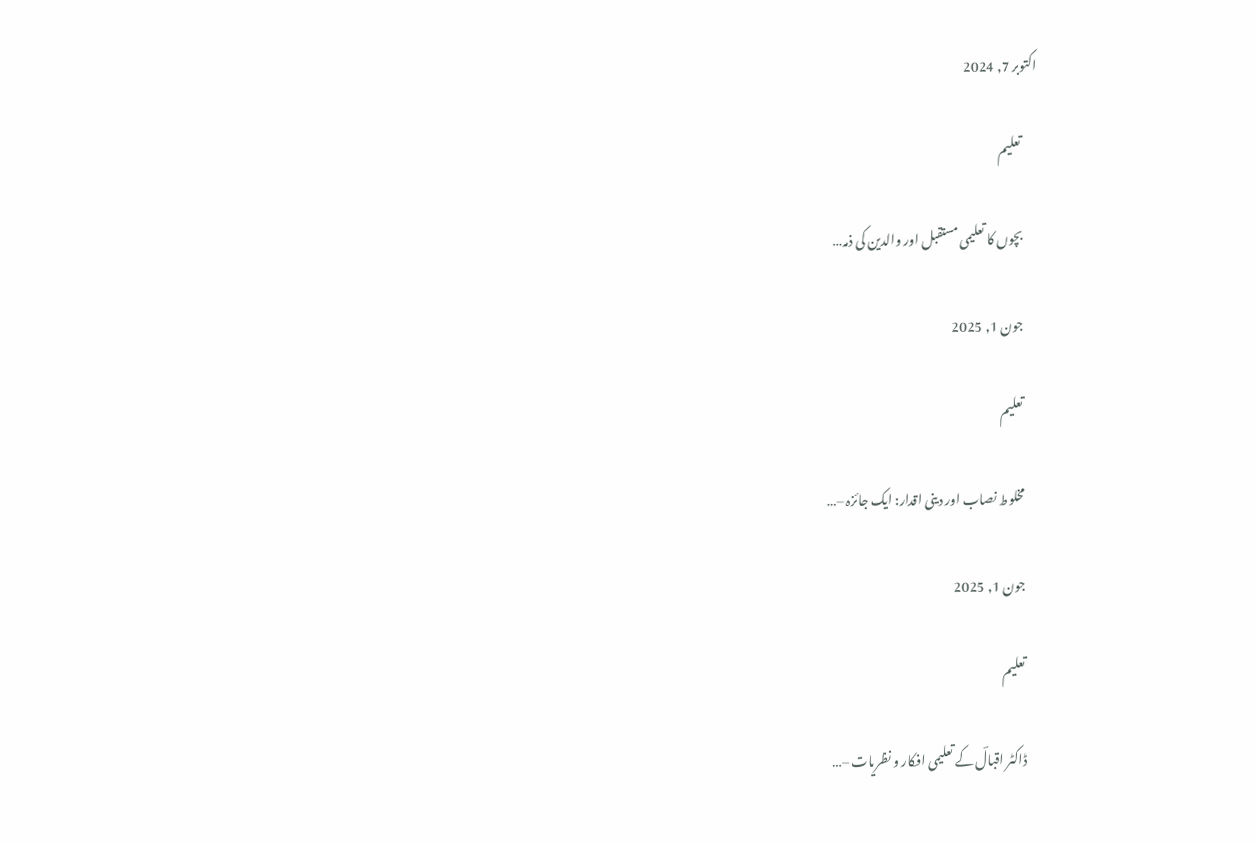اکتوبر 7, 2024

      تعلیم

      بچوں کا تعلیمی مستقبل اور والدین کی ذمہ…

      جون 1, 2025

      تعلیم

      مخلوط نصاب اور دینی اقدار: ایک جائزہ –…

      جون 1, 2025

      تعلیم

      ڈاکٹر اقبالؔ کے تعلیمی افکار و نظریات –…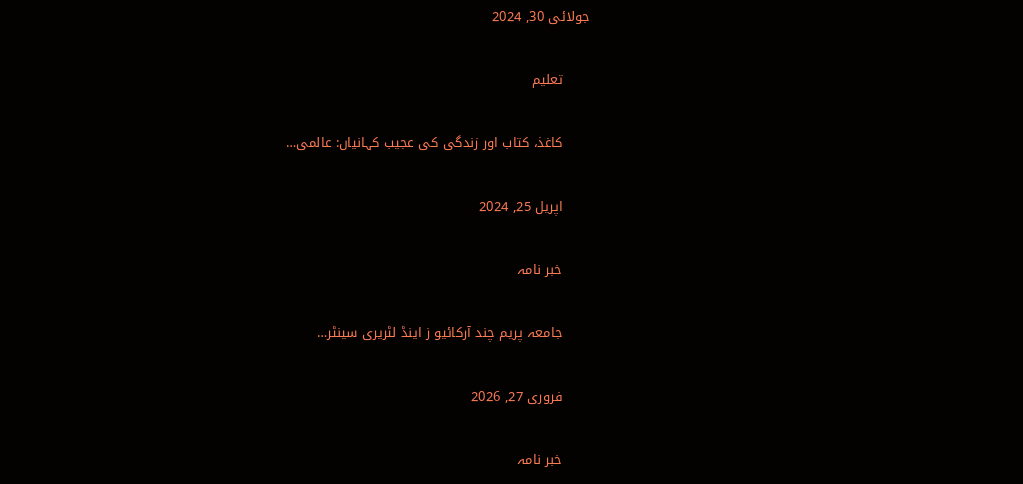جولائی 30, 2024

      تعلیم

      کاغذ، کتاب اور زندگی کی عجیب کہانیاں: عالمی…

      اپریل 25, 2024

      خبر نامہ

      جامعہ پریم چند آرکائیو ز اینڈ لٹریری سینٹر…

      فروری 27, 2026

      خبر نامہ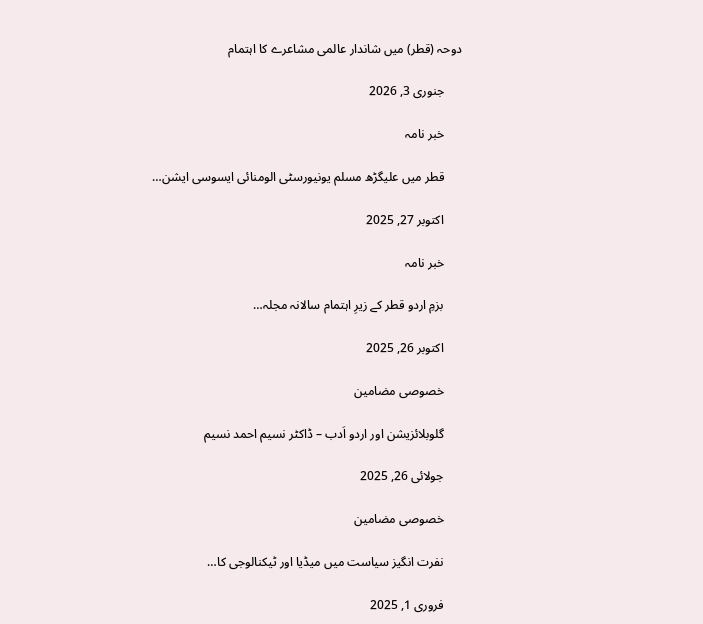دوحہ (قطر) میں شاندار عالمی مشاعرے کا اہتمام

      جنوری 3, 2026

      خبر نامہ

      قطر میں علیگڑھ مسلم یونیورسٹی الومنائی ایسوسی ایشن…

      اکتوبر 27, 2025

      خبر نامہ

      بزمِ اردو قطر کے زیرِ اہتمام سالانہ مجلہ…

      اکتوبر 26, 2025

      خصوصی مضامین

      گلوبلائزیشن اور اردو اَدب – ڈاکٹر نسیم احمد نسیم

      جولائی 26, 2025

      خصوصی مضامین

      نفرت انگیز سیاست میں میڈیا اور ٹیکنالوجی کا…

      فروری 1, 2025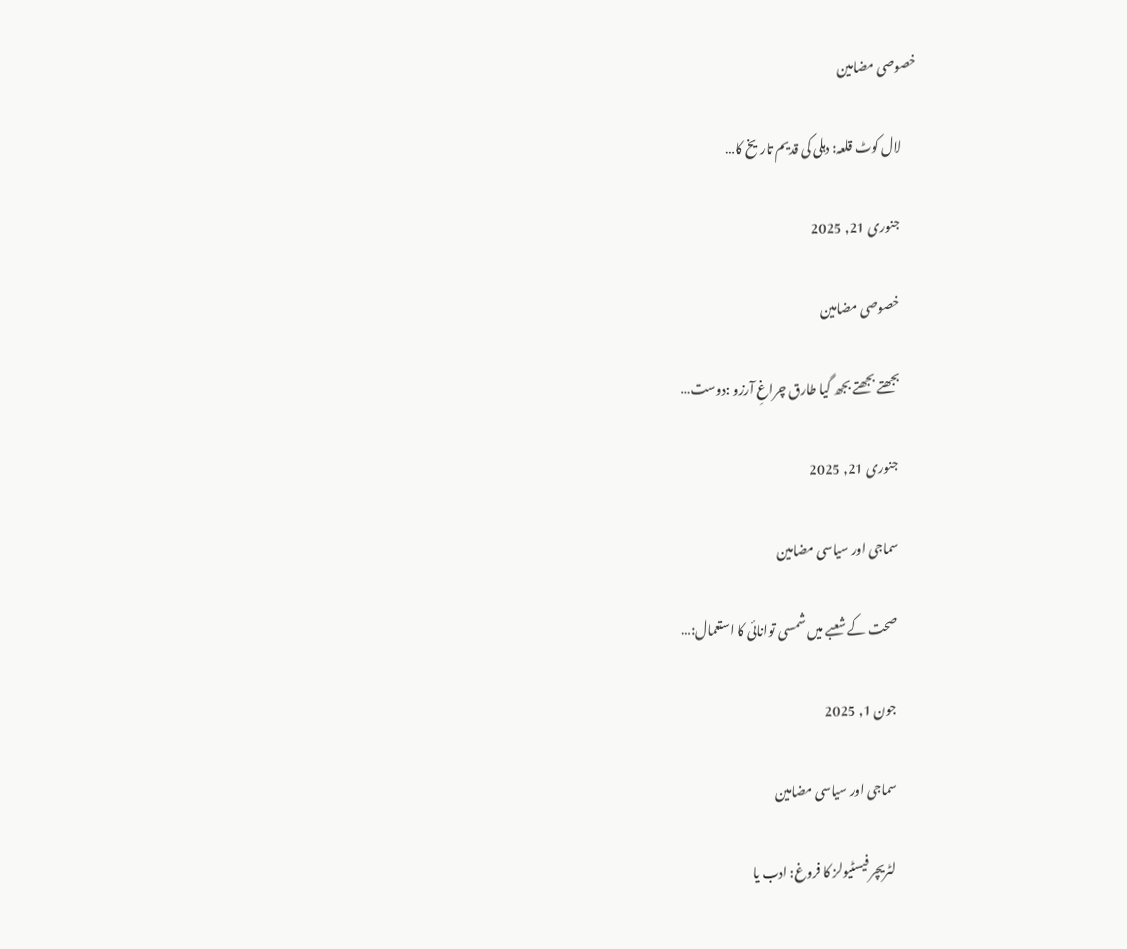خصوصی مضامین

      لال کوٹ قلعہ: دہلی کی قدیم تاریخ کا…

      جنوری 21, 2025

      خصوصی مضامین

      بجھتے بجھتے بجھ گیا طارق چراغِ آرزو :دوست…

      جنوری 21, 2025

      سماجی اور سیاسی مضامین

      صحت کے شعبے میں شمسی توانائی کا استعمال:…

      جون 1, 2025

      سماجی اور سیاسی مضامین

      لٹریچر فیسٹیولز کا فروغ: ادب یا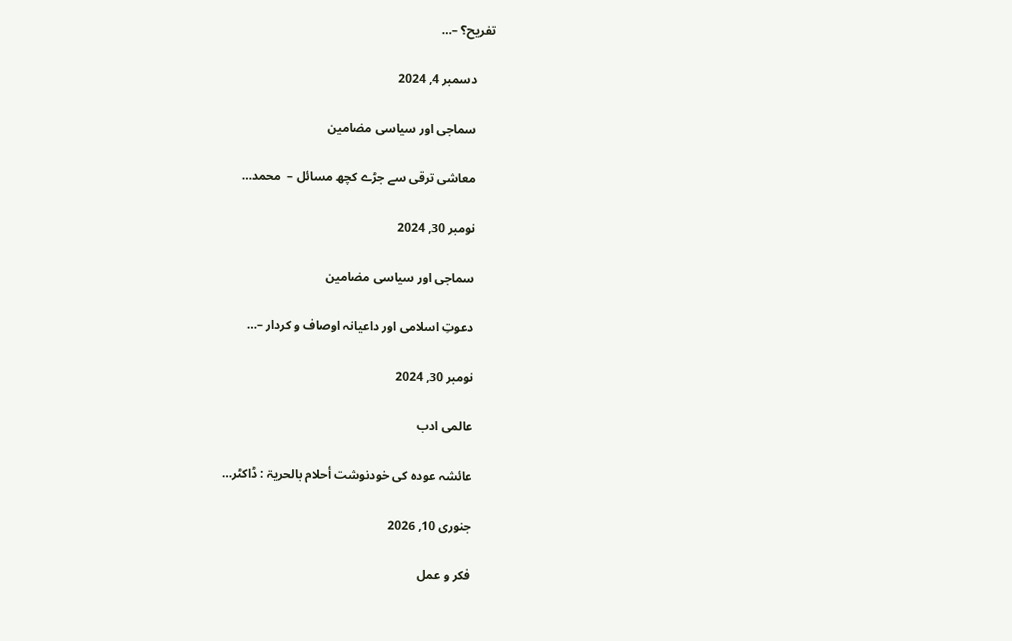تفریح؟ –…

      دسمبر 4, 2024

      سماجی اور سیاسی مضامین

      معاشی ترقی سے جڑے کچھ مسائل –  محمد…

      نومبر 30, 2024

      سماجی اور سیاسی مضامین

      دعوتِ اسلامی اور داعیانہ اوصاف و کردار –…

      نومبر 30, 2024

      عالمی ادب

      عائشہ عودہ کی خودنوشت أحلام بالحریۃ : ڈاکٹر…

      جنوری 10, 2026

      فکر و عمل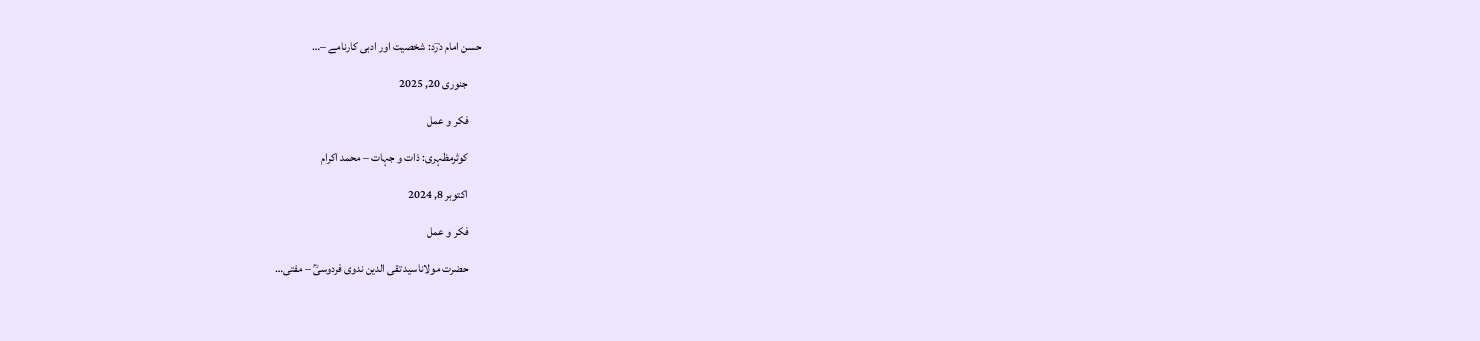حسن امام درؔد: شخصیت اور ادبی کارنامے –…

      جنوری 20, 2025

      فکر و عمل

      کوثرمظہری: ذات و جہات – محمد اکرام

      اکتوبر 8, 2024

      فکر و عمل

      حضرت مولاناسید تقی الدین ندوی فردوسیؒ – مفتی…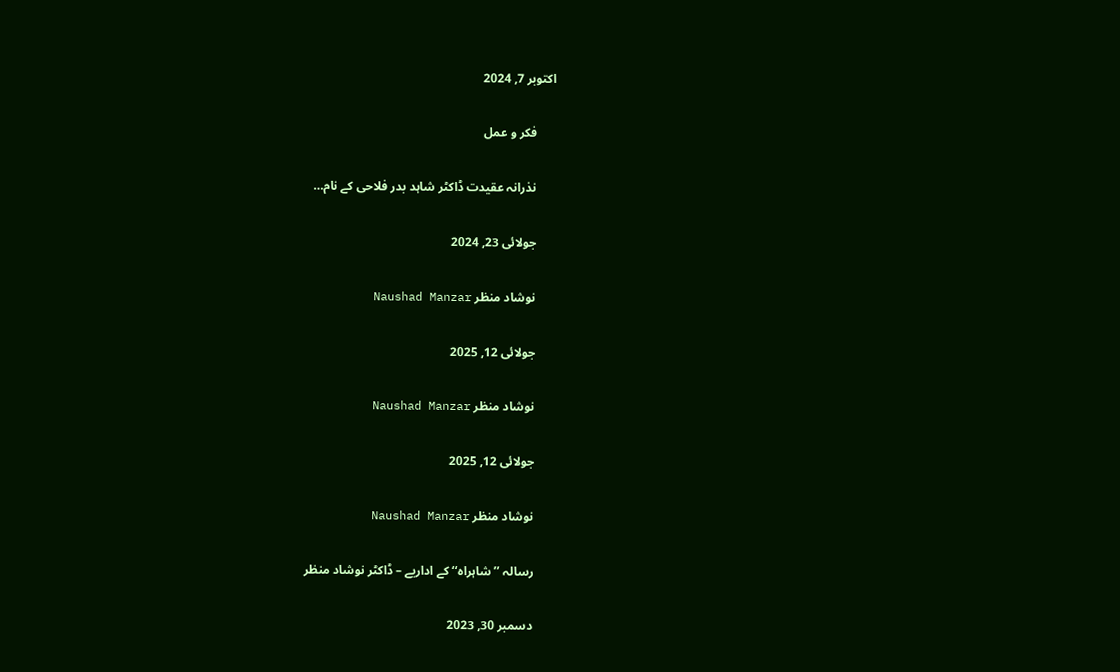اکتوبر 7, 2024

      فکر و عمل

      نذرانہ عقیدت ڈاکٹر شاہد بدر فلاحی کے نام…

      جولائی 23, 2024

      نوشاد منظر Naushad Manzar

      جولائی 12, 2025

      نوشاد منظر Naushad Manzar

      جولائی 12, 2025

      نوشاد منظر Naushad Manzar

      رسالہ ’’شاہراہ‘‘ کے اداریے – ڈاکٹر نوشاد منظر

      دسمبر 30, 2023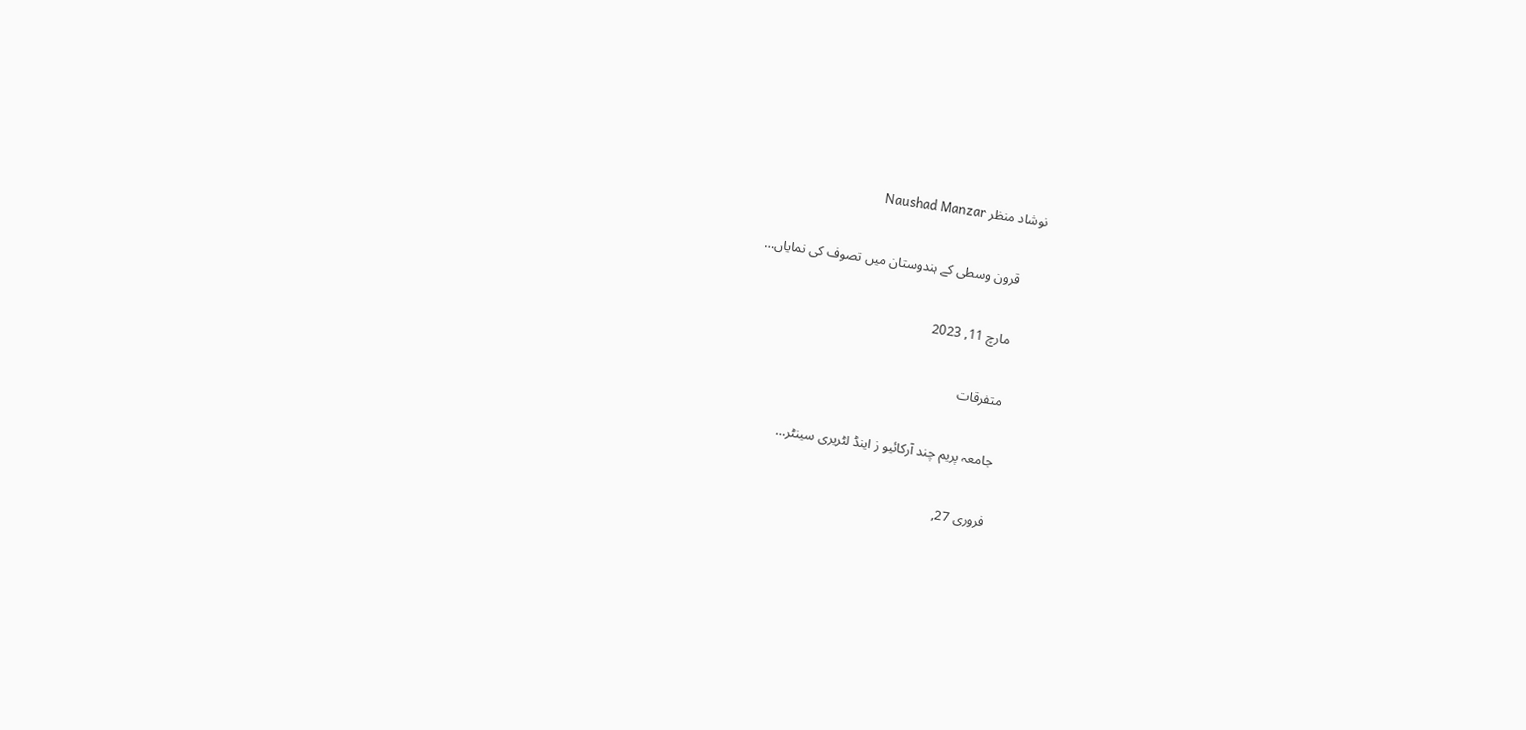نوشاد منظر Naushad Manzar

      قرون وسطی کے ہندوستان میں تصوف کی نمایاں…

      مارچ 11, 2023

      متفرقات

      جامعہ پریم چند آرکائیو ز اینڈ لٹریری سینٹر…

      فروری 27,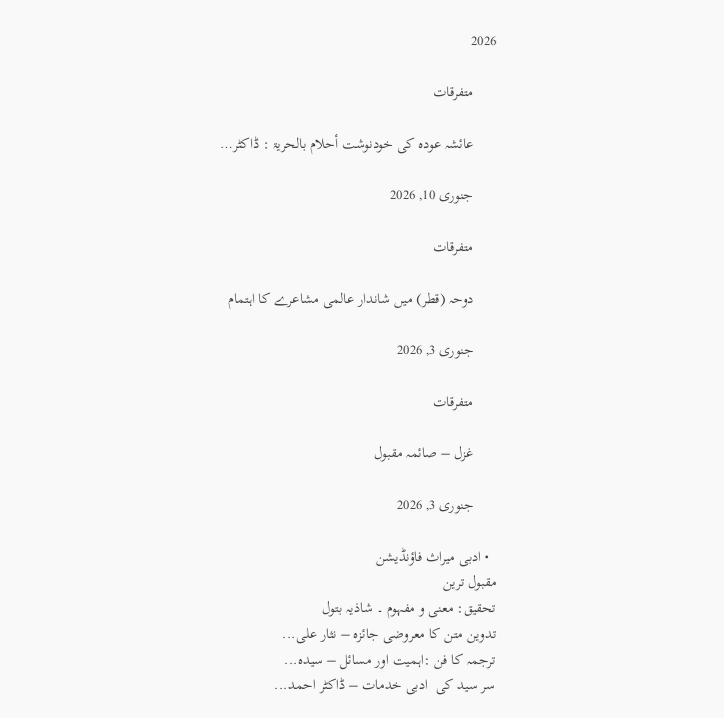2026

      متفرقات

      عائشہ عودہ کی خودنوشت أحلام بالحریۃ : ڈاکٹر…

      جنوری 10, 2026

      متفرقات

      دوحہ (قطر) میں شاندار عالمی مشاعرے کا اہتمام

      جنوری 3, 2026

      متفرقات

      غزل – صائمہ مقبول

      جنوری 3, 2026

  • ادبی میراث فاؤنڈیشن
مقبول ترین
تحقیق: معنی و مفہوم ۔ شاذیہ بتول
تدوین متن کا معروضی جائزہ – نثار علی...
ترجمہ کا فن :اہمیت اور مسائل – سیدہ...
سر سید کی  ادبی خدمات – ڈاکٹر احمد...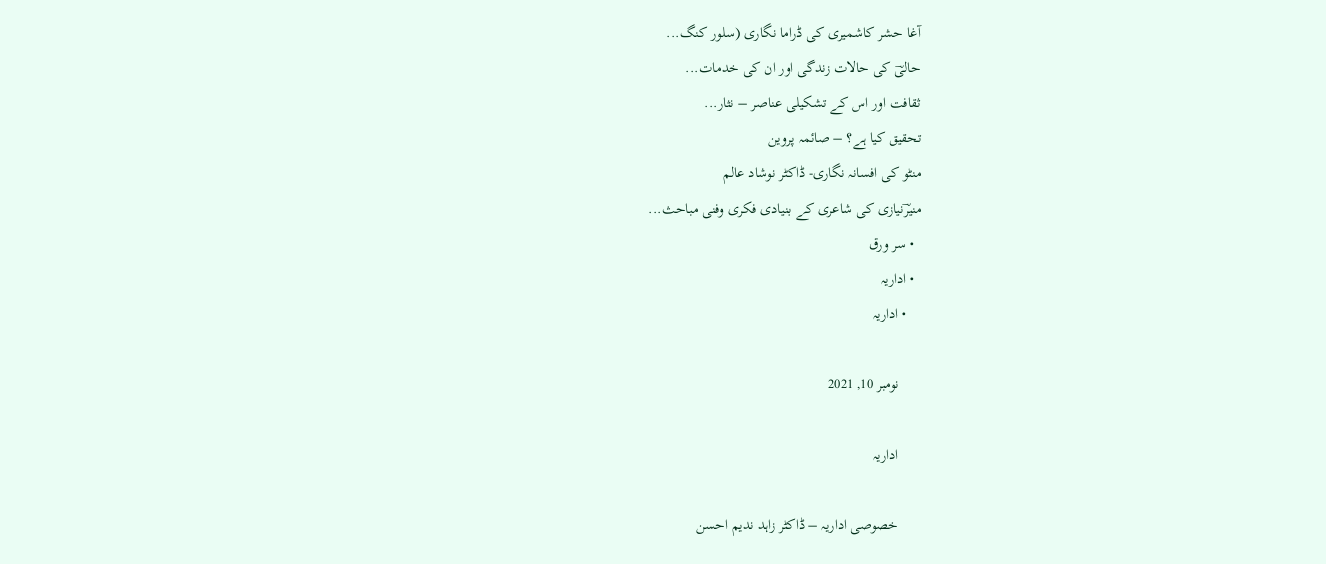آغا حشر کاشمیری کی ڈراما نگاری (سلور کنگ...
حالیؔ کی حالات زندگی اور ان کی خدمات...
ثقافت اور اس کے تشکیلی عناصر – نثار...
تحقیق کیا ہے؟ – صائمہ پروین
منٹو کی افسانہ نگاری- ڈاکٹر نوشاد عالم
منیرؔنیازی کی شاعری کے بنیادی فکری وفنی مباحث...
  • سر ورق
  • اداریہ
    • اداریہ

      نومبر 10, 2021

      اداریہ

      خصوصی اداریہ – ڈاکٹر زاہد ندیم احسن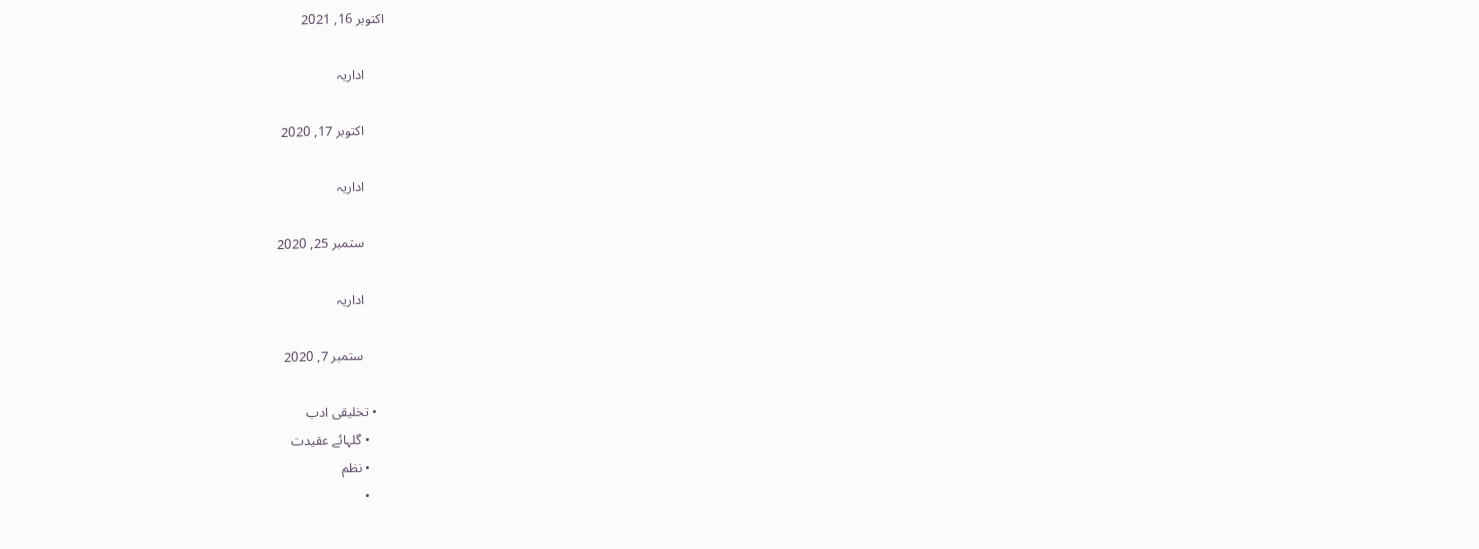اکتوبر 16, 2021

      اداریہ

      اکتوبر 17, 2020

      اداریہ

      ستمبر 25, 2020

      اداریہ

      ستمبر 7, 2020

  • تخلیقی ادب
    • گلہائے عقیدت
    • نظم
    •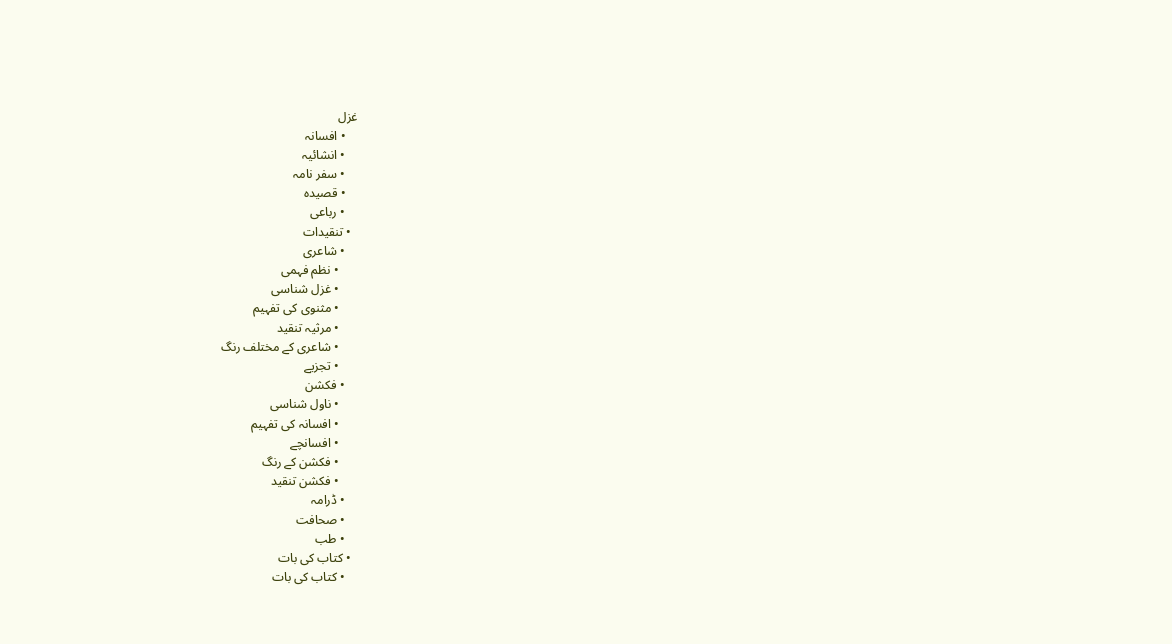غزل
    • افسانہ
    • انشائیہ
    • سفر نامہ
    • قصیدہ
    • رباعی
  • تنقیدات
    • شاعری
      • نظم فہمی
      • غزل شناسی
      • مثنوی کی تفہیم
      • مرثیہ تنقید
      • شاعری کے مختلف رنگ
      • تجزیے
    • فکشن
      • ناول شناسی
      • افسانہ کی تفہیم
      • افسانچے
      • فکشن کے رنگ
      • فکشن تنقید
    • ڈرامہ
    • صحافت
    • طب
  • کتاب کی بات
    • کتاب کی بات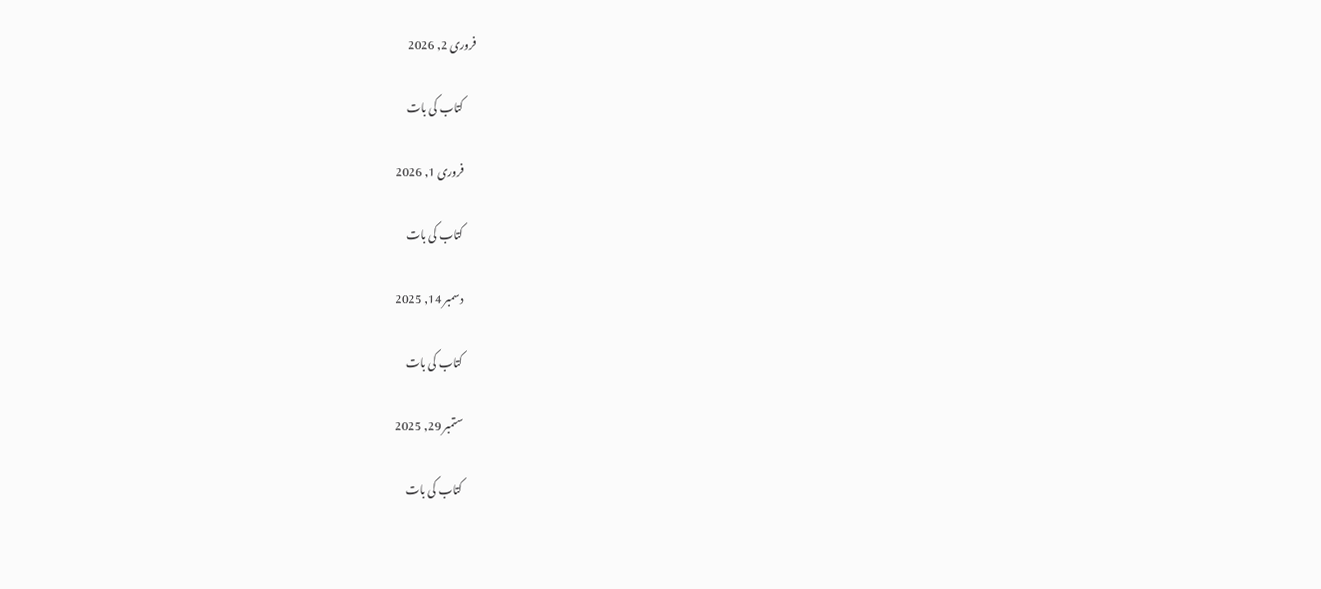فروری 2, 2026

      کتاب کی بات

      فروری 1, 2026

      کتاب کی بات

      دسمبر 14, 2025

      کتاب کی بات

      ستمبر 29, 2025

      کتاب کی بات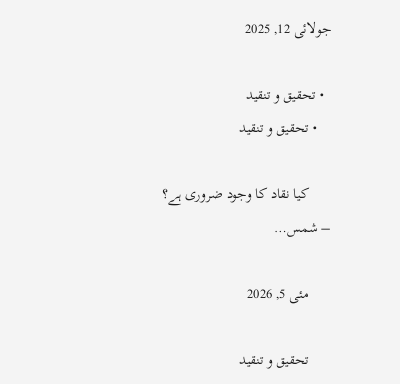جولائی 12, 2025

  • تحقیق و تنقید
    • تحقیق و تنقید

      کیا نقاد کا وجود ضروری ہے؟ – شمس…

      مئی 5, 2026

      تحقیق و تنقید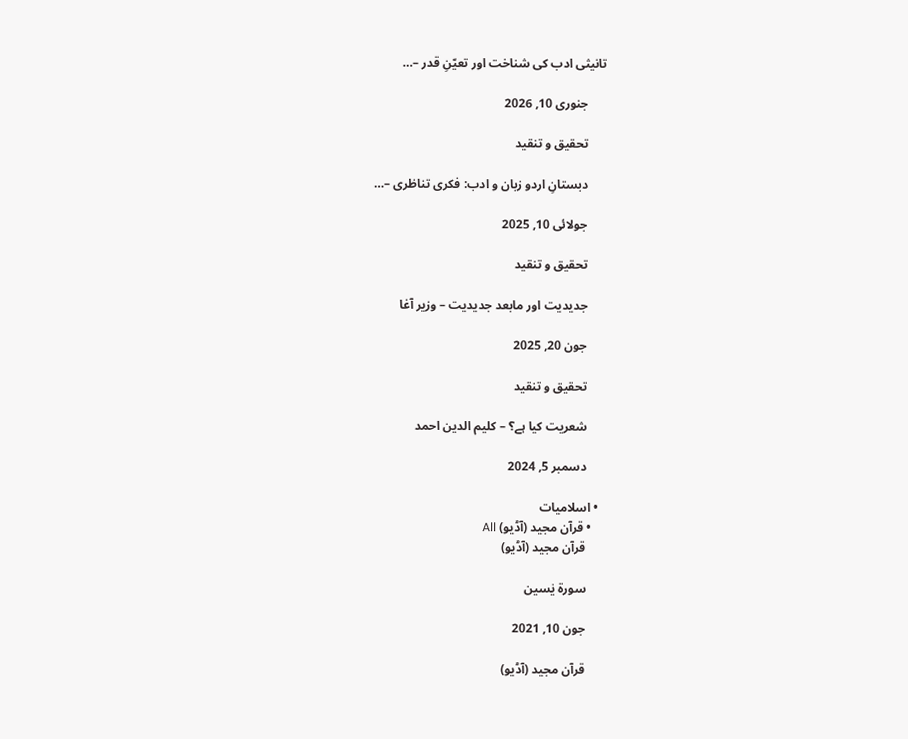تانیثی ادب کی شناخت اور تعیّنِ قدر –…

      جنوری 10, 2026

      تحقیق و تنقید

      دبستانِ اردو زبان و ادب: فکری تناظری –…

      جولائی 10, 2025

      تحقیق و تنقید

      جدیدیت اور مابعد جدیدیت – وزیر آغا

      جون 20, 2025

      تحقیق و تنقید

      شعریت کیا ہے؟ – کلیم الدین احمد

      دسمبر 5, 2024

  • اسلامیات
    • قرآن مجید (آڈیو) All
      قرآن مجید (آڈیو)

      سورۃ یٰسین

      جون 10, 2021

      قرآن مجید (آڈیو)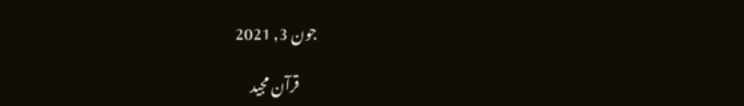جون 3, 2021

      قرآن مجید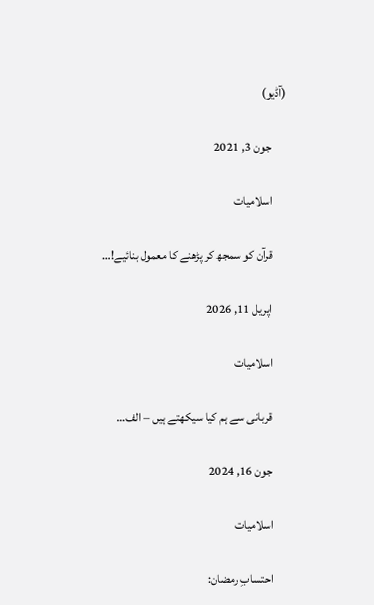(آڈیو)

      جون 3, 2021

      اسلامیات

      قرآن کو سمجھ کر پڑھنے کا معمول بنائیے!…

      اپریل 11, 2026

      اسلامیات

      قربانی سے ہم کیا سیکھتے ہیں – الف…

      جون 16, 2024

      اسلامیات

      احتسابِ رمضان: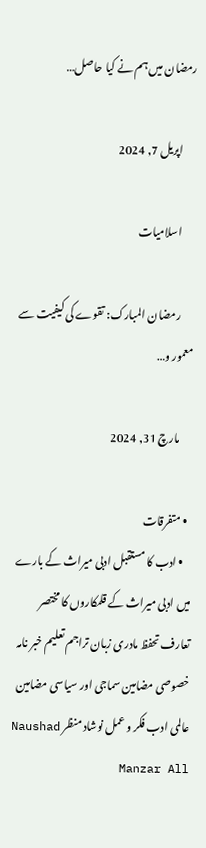رمضان میں ہم نے کیا حاصل…

      اپریل 7, 2024

      اسلامیات

      رمضان المبارک: تقوے کی کیفیت سے معمور و…

      مارچ 31, 2024

  • متفرقات
    • ادب کا مستقبل ادبی میراث کے بارے میں ادبی میراث کے قلمکاروں کا مختصر تعارف تحفظ مادری زبان تراجم تعلیم خبر نامہ خصوصی مضامین سماجی اور سیاسی مضامین عالمی ادب فکر و عمل نوشاد منظر Naushad Manzar All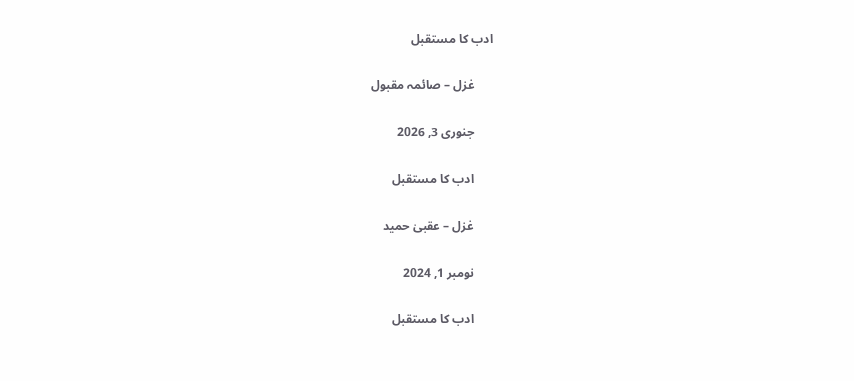ادب کا مستقبل

      غزل – صائمہ مقبول

      جنوری 3, 2026

      ادب کا مستقبل

      غزل – عقبیٰ حمید

      نومبر 1, 2024

      ادب کا مستقبل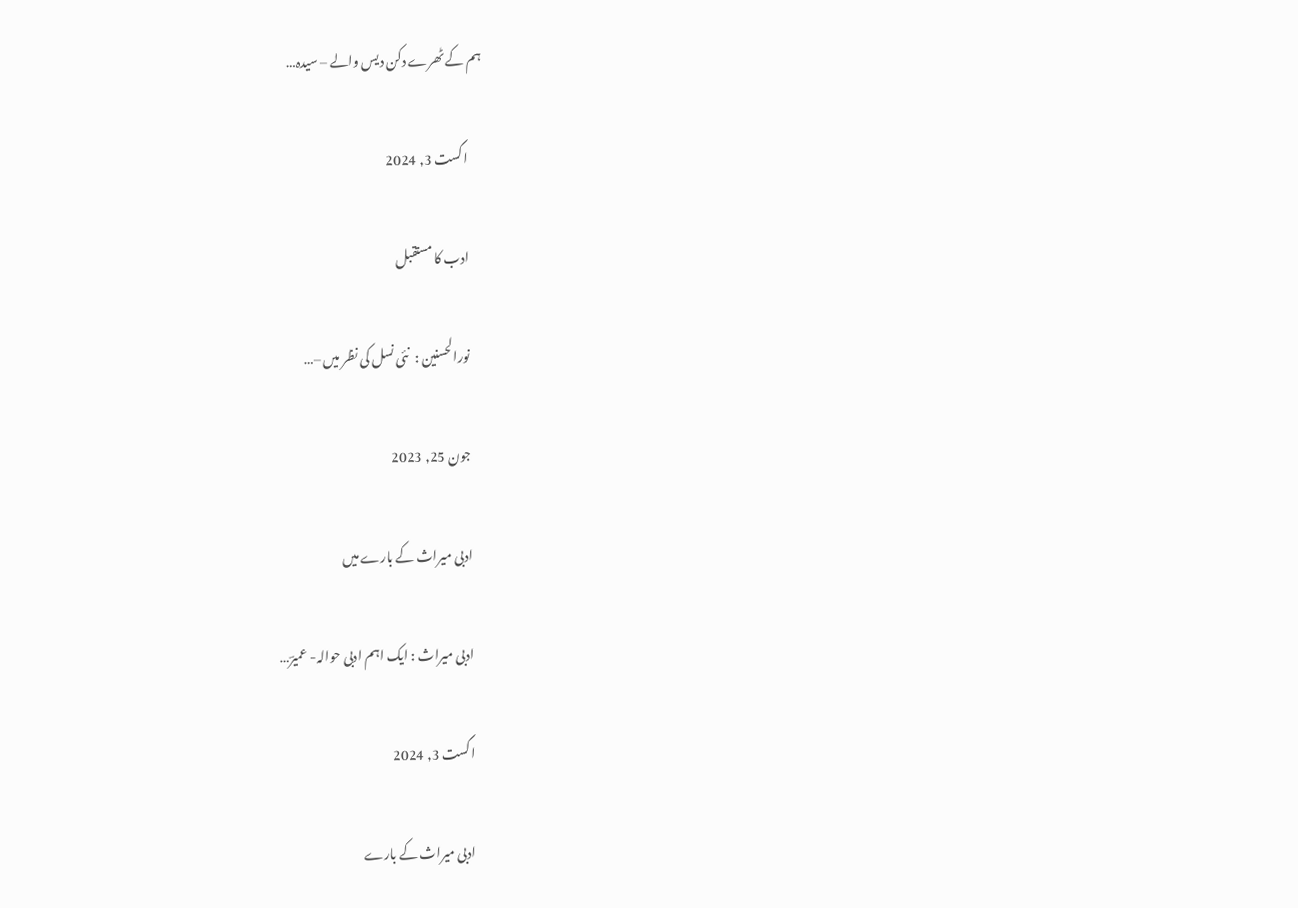ہم کے ٹھرے دکن دیس والے – سیدہ…

      اگست 3, 2024

      ادب کا مستقبل

      نورالحسنین :  نئی نسل کی نظر میں –…

      جون 25, 2023

      ادبی میراث کے بارے میں

      ادبی میراث : ایک اہم ادبی حوالہ- عمیرؔ…

      اگست 3, 2024

      ادبی میراث کے بارے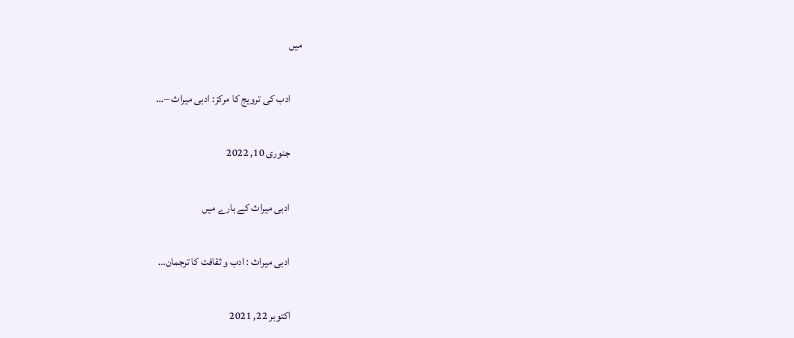میں

      ادب کی ترویج کا مرکز: ادبی میراث –…

      جنوری 10, 2022

      ادبی میراث کے بارے میں

      ادبی میراث : ادب و ثقافت کا ترجمان…

      اکتوبر 22, 2021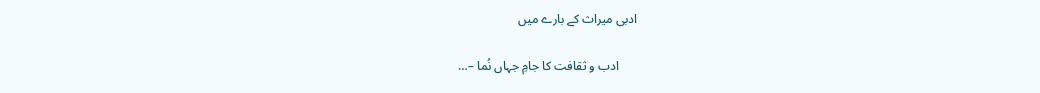ادبی میراث کے بارے میں

      ادب و ثقافت کا جامِ جہاں نُما –…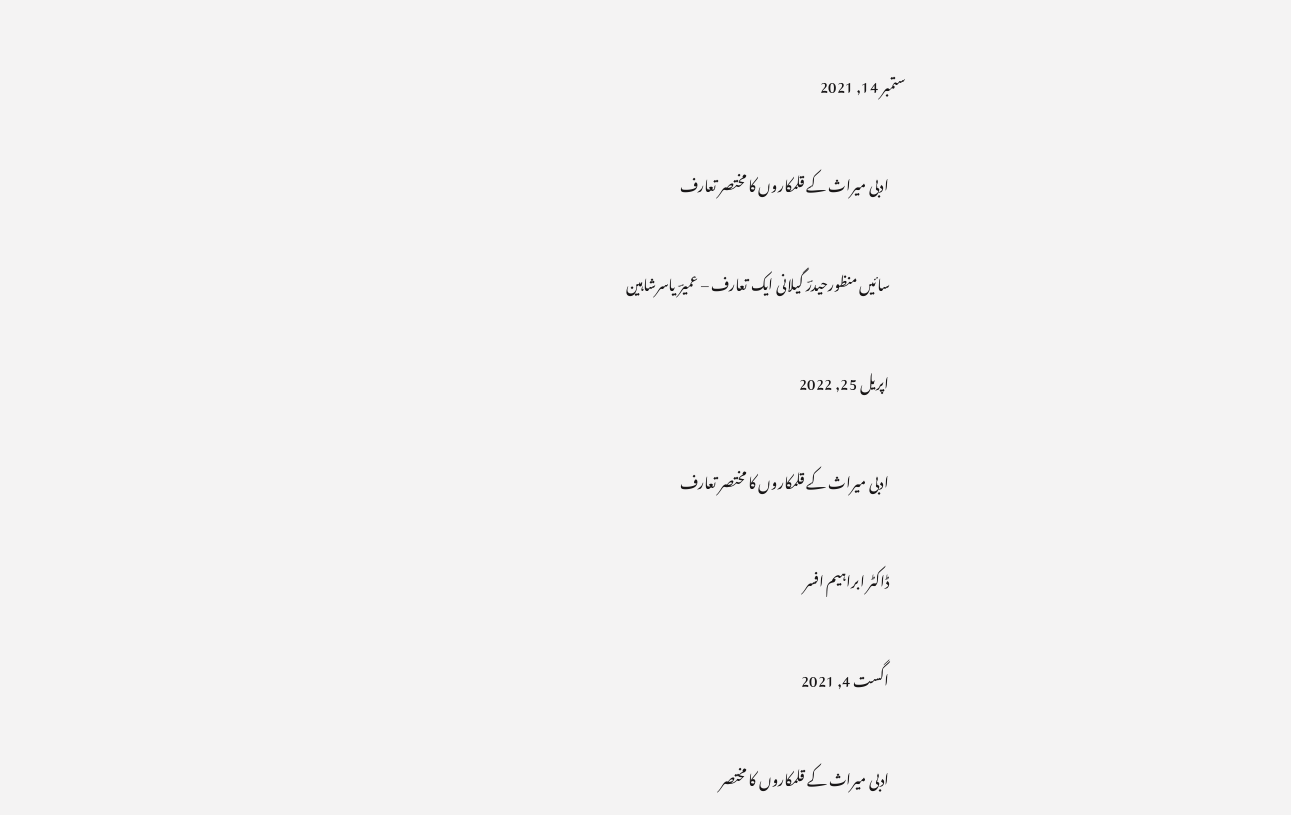ستمبر 14, 2021

      ادبی میراث کے قلمکاروں کا مختصر تعارف

      سائیں منظورحیدرؔ گیلانی ایک تعارف – عمیرؔ یاسرشاہین

      اپریل 25, 2022

      ادبی میراث کے قلمکاروں کا مختصر تعارف

      ڈاکٹر ابراہیم افسر

      اگست 4, 2021

      ادبی میراث کے قلمکاروں کا مختصر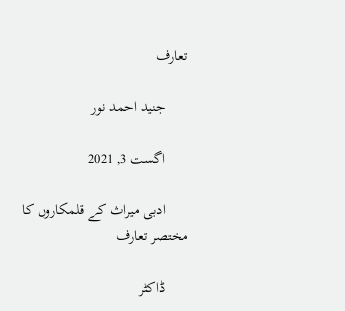تعارف

      جنید احمد نور

      اگست 3, 2021

      ادبی میراث کے قلمکاروں کا مختصر تعارف

      ڈاکٹر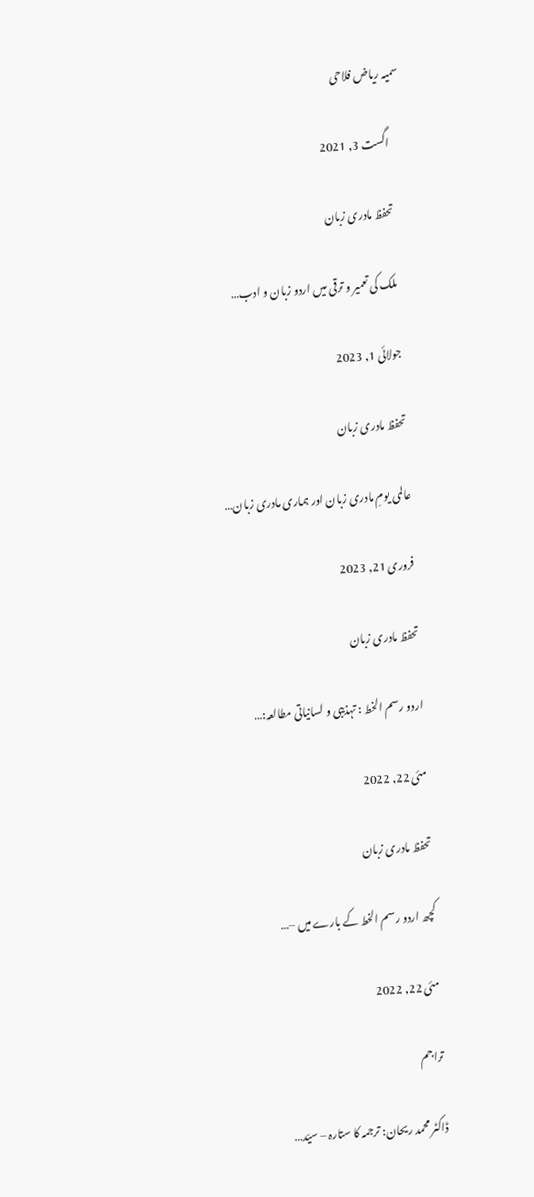سمیہ ریاض فلاحی

      اگست 3, 2021

      تحفظ مادری زبان

      ملک کی تعمیر و ترقی میں اردو زبان و ادب…

      جولائی 1, 2023

      تحفظ مادری زبان

      عالمی یومِ مادری زبان اور ہماری مادری زبان…

      فروری 21, 2023

      تحفظ مادری زبان

      اردو رسم الخط : تہذیبی و لسانیاتی مطالعہ:…

      مئی 22, 2022

      تحفظ مادری زبان

      کچھ اردو رسم الخط کے بارے میں –…

      مئی 22, 2022

      تراجم

      ڈاکٹر محمد ریحان: ترجمہ کا ستارہ – سیّد…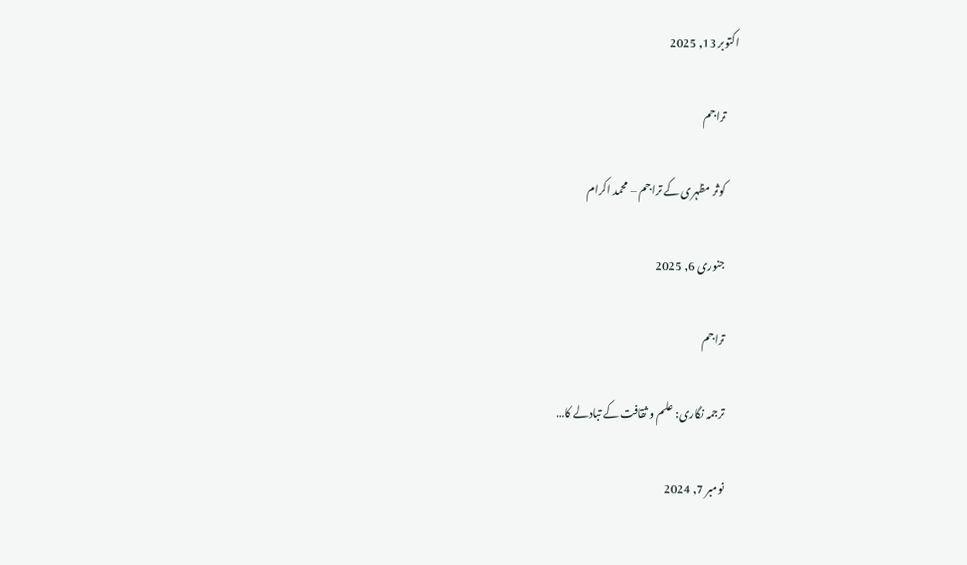اکتوبر 13, 2025

      تراجم

      کوثر مظہری کے تراجم – محمد اکرام

      جنوری 6, 2025

      تراجم

      ترجمہ نگاری: علم و ثقافت کے تبادلے کا…

      نومبر 7, 2024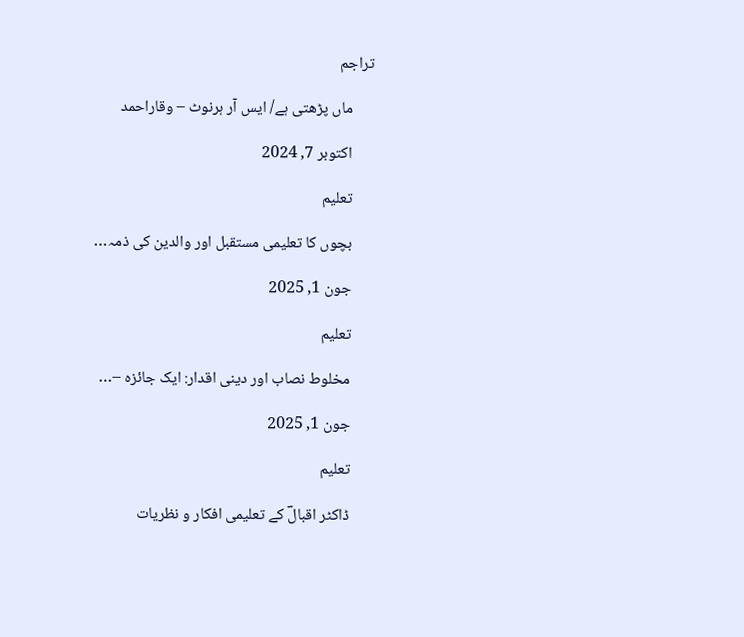تراجم

      ماں پڑھتی ہے/ ایس آر ہرنوٹ – وقاراحمد

      اکتوبر 7, 2024

      تعلیم

      بچوں کا تعلیمی مستقبل اور والدین کی ذمہ…

      جون 1, 2025

      تعلیم

      مخلوط نصاب اور دینی اقدار: ایک جائزہ –…

      جون 1, 2025

      تعلیم

      ڈاکٹر اقبالؔ کے تعلیمی افکار و نظریات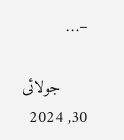–…

      جولائی 30, 2024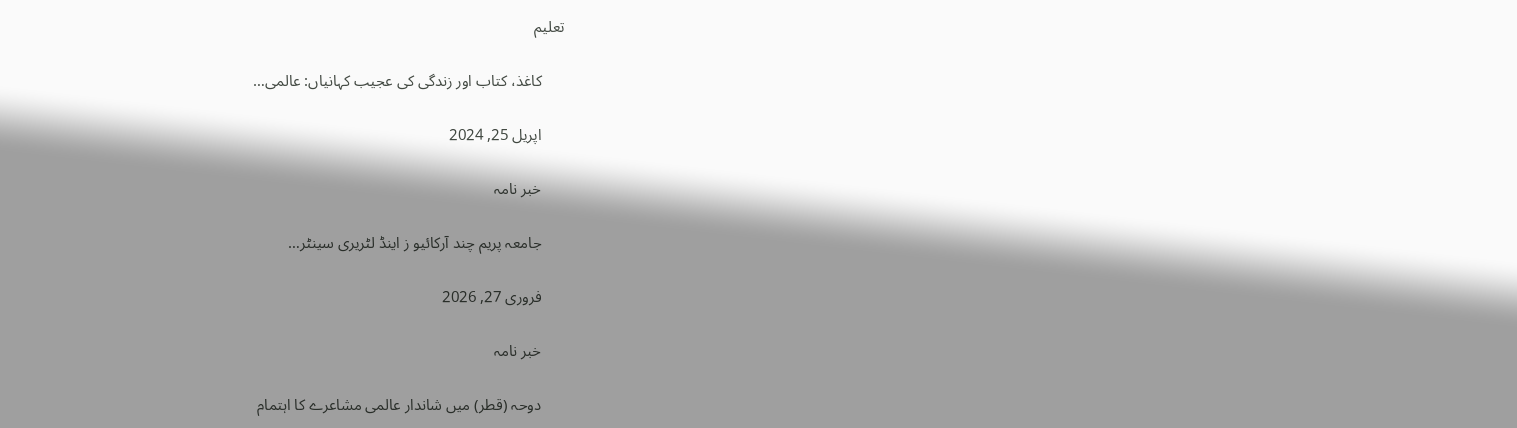تعلیم

      کاغذ، کتاب اور زندگی کی عجیب کہانیاں: عالمی…

      اپریل 25, 2024

      خبر نامہ

      جامعہ پریم چند آرکائیو ز اینڈ لٹریری سینٹر…

      فروری 27, 2026

      خبر نامہ

      دوحہ (قطر) میں شاندار عالمی مشاعرے کا اہتمام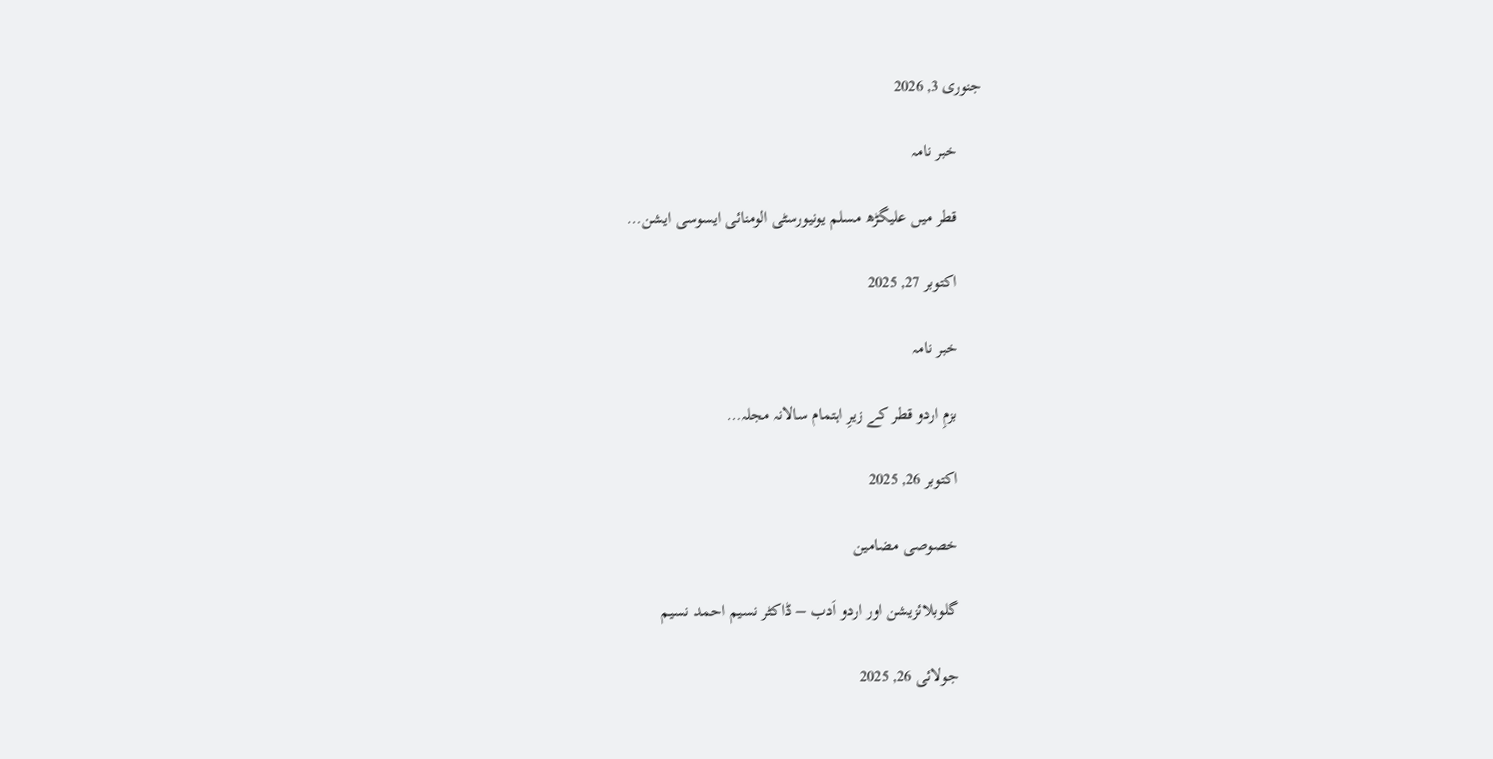جنوری 3, 2026

      خبر نامہ

      قطر میں علیگڑھ مسلم یونیورسٹی الومنائی ایسوسی ایشن…

      اکتوبر 27, 2025

      خبر نامہ

      بزمِ اردو قطر کے زیرِ اہتمام سالانہ مجلہ…

      اکتوبر 26, 2025

      خصوصی مضامین

      گلوبلائزیشن اور اردو اَدب – ڈاکٹر نسیم احمد نسیم

      جولائی 26, 2025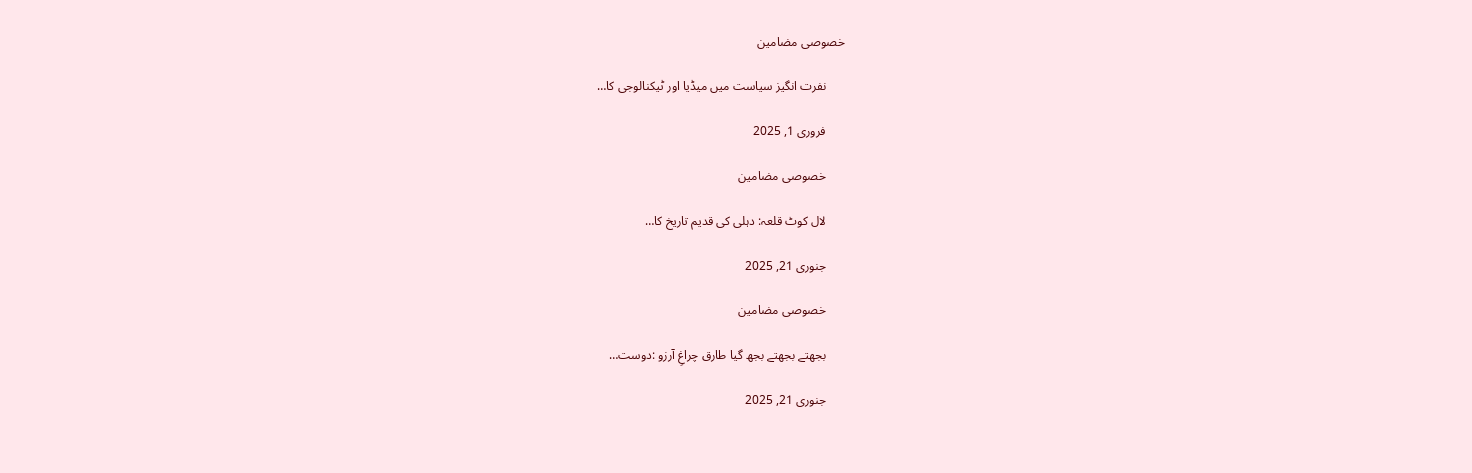خصوصی مضامین

      نفرت انگیز سیاست میں میڈیا اور ٹیکنالوجی کا…

      فروری 1, 2025

      خصوصی مضامین

      لال کوٹ قلعہ: دہلی کی قدیم تاریخ کا…

      جنوری 21, 2025

      خصوصی مضامین

      بجھتے بجھتے بجھ گیا طارق چراغِ آرزو :دوست…

      جنوری 21, 2025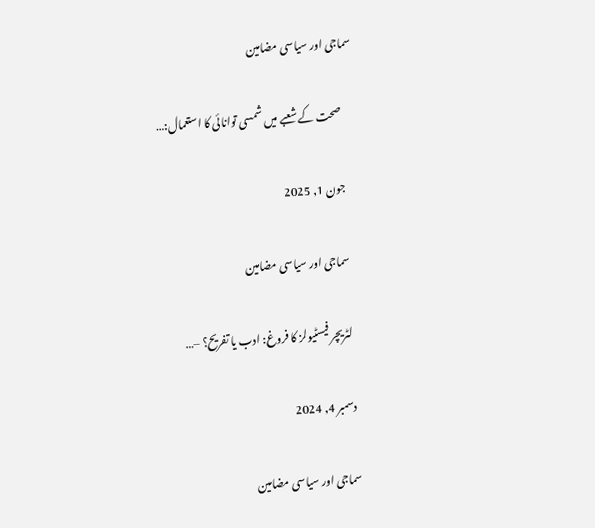سماجی اور سیاسی مضامین

      صحت کے شعبے میں شمسی توانائی کا استعمال:…

      جون 1, 2025

      سماجی اور سیاسی مضامین

      لٹریچر فیسٹیولز کا فروغ: ادب یا تفریح؟ –…

      دسمبر 4, 2024

      سماجی اور سیاسی مضامین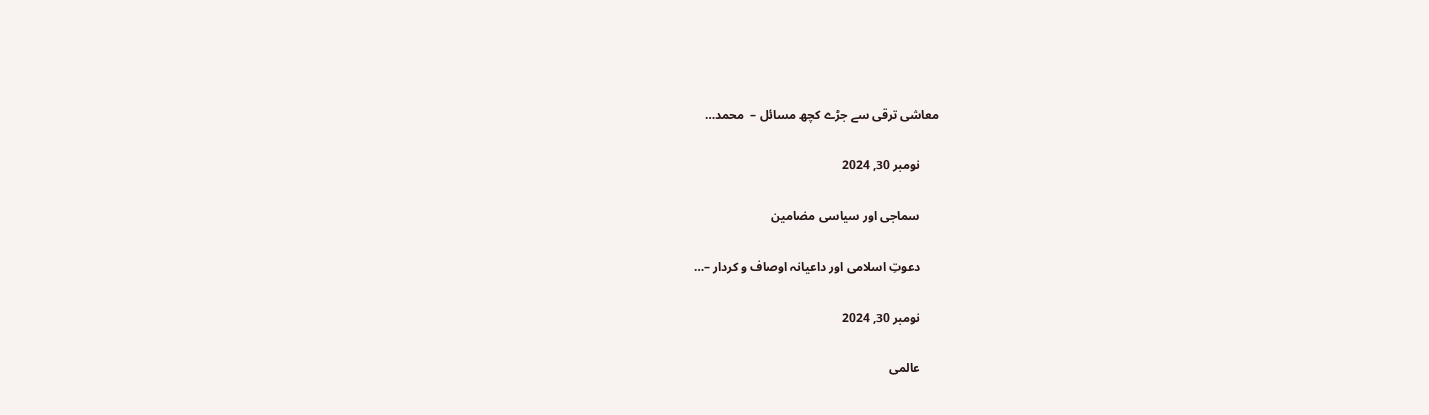معاشی ترقی سے جڑے کچھ مسائل –  محمد…

      نومبر 30, 2024

      سماجی اور سیاسی مضامین

      دعوتِ اسلامی اور داعیانہ اوصاف و کردار –…

      نومبر 30, 2024

      عالمی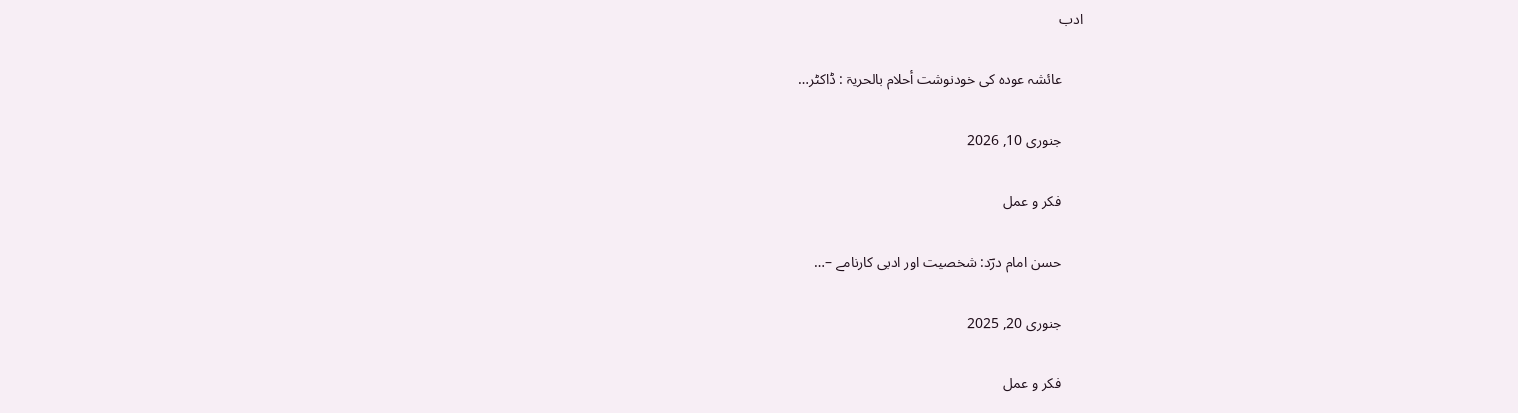ادب

      عائشہ عودہ کی خودنوشت أحلام بالحریۃ : ڈاکٹر…

      جنوری 10, 2026

      فکر و عمل

      حسن امام درؔد: شخصیت اور ادبی کارنامے –…

      جنوری 20, 2025

      فکر و عمل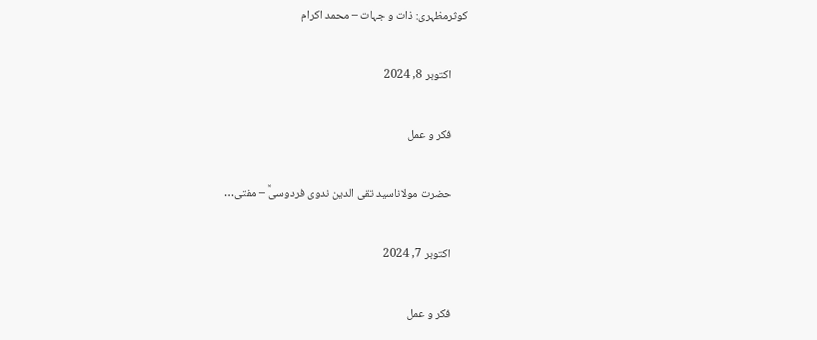کوثرمظہری: ذات و جہات – محمد اکرام

      اکتوبر 8, 2024

      فکر و عمل

      حضرت مولاناسید تقی الدین ندوی فردوسیؒ – مفتی…

      اکتوبر 7, 2024

      فکر و عمل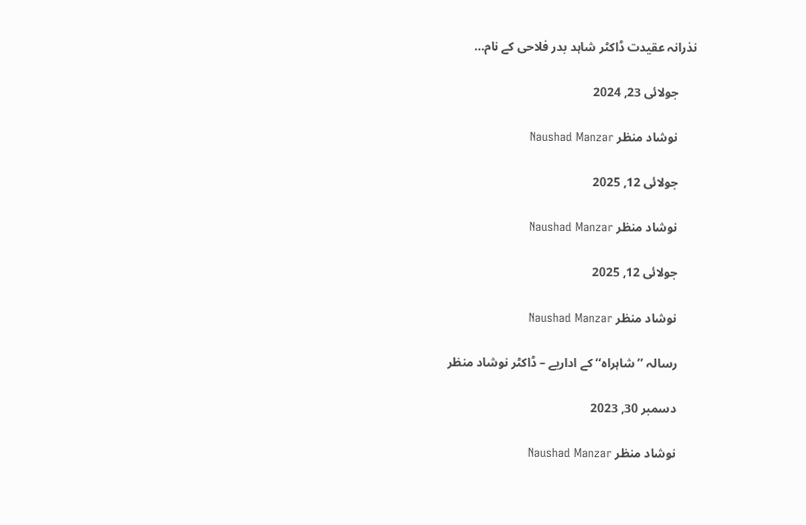نذرانہ عقیدت ڈاکٹر شاہد بدر فلاحی کے نام…

      جولائی 23, 2024

      نوشاد منظر Naushad Manzar

      جولائی 12, 2025

      نوشاد منظر Naushad Manzar

      جولائی 12, 2025

      نوشاد منظر Naushad Manzar

      رسالہ ’’شاہراہ‘‘ کے اداریے – ڈاکٹر نوشاد منظر

      دسمبر 30, 2023

      نوشاد منظر Naushad Manzar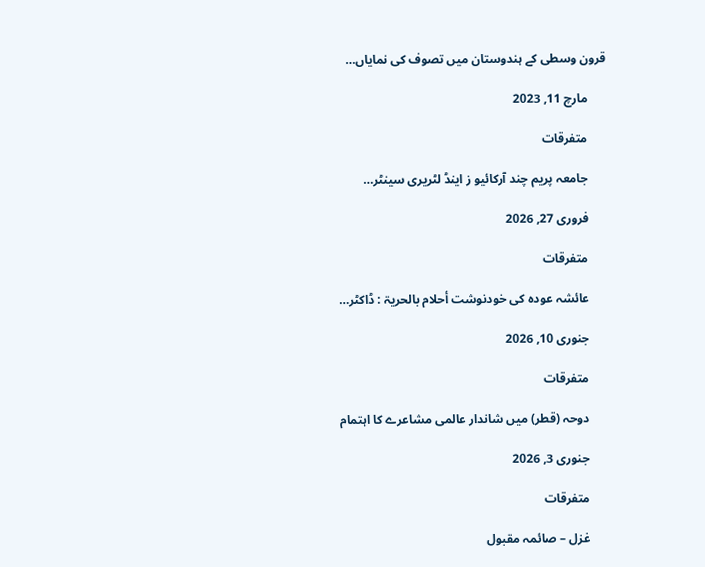قرون وسطی کے ہندوستان میں تصوف کی نمایاں…

      مارچ 11, 2023

      متفرقات

      جامعہ پریم چند آرکائیو ز اینڈ لٹریری سینٹر…

      فروری 27, 2026

      متفرقات

      عائشہ عودہ کی خودنوشت أحلام بالحریۃ : ڈاکٹر…

      جنوری 10, 2026

      متفرقات

      دوحہ (قطر) میں شاندار عالمی مشاعرے کا اہتمام

      جنوری 3, 2026

      متفرقات

      غزل – صائمہ مقبول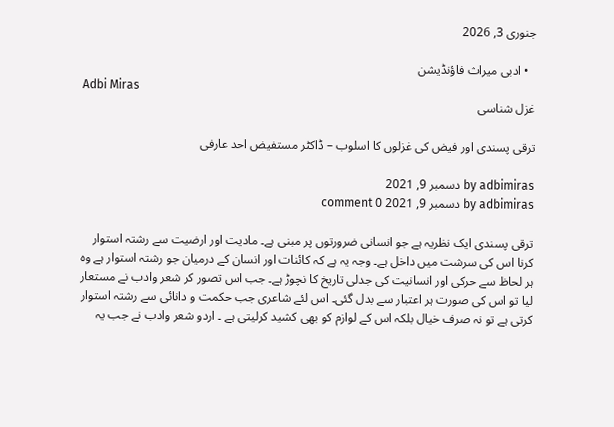جنوری 3, 2026

  • ادبی میراث فاؤنڈیشن
Adbi Miras
غزل شناسی

ترقی پسندی اور فیض کی غزلوں کا اسلوب – ڈاکٹر مستفیض احد عارفی

by adbimiras دسمبر 9, 2021
by adbimiras دسمبر 9, 2021 0 comment

ترقی پسندی ایک نظریہ ہے جو انسانی ضرورتوں پر مبنی ہے۔ مادیت اور ارضیت سے رشتہ استوار کرنا اس کی سرشت میں داخل ہے۔ وجہ یہ ہے کہ کائنات اور انسان کے درمیان جو رشتہ استوار ہے وہ ہر لحاظ سے حرکی اور انسانیت کی جدلی تاریخ کا نچوڑ ہے۔ جب اس تصور کر شعر وادب نے مستعار لیا تو اس کی صورت ہر اعتبار سے بدل گئی۔ اس لئے شاعری جب حکمت و دانائی سے رشتہ استوار کرتی ہے تو نہ صرف خیال بلکہ اس کے لوازم کو بھی کشید کرلیتی ہے ۔ اردو شعر وادب نے جب یہ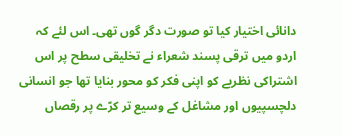دانائی اختیار کیا تو صورت دگر گوں تھی۔ اس لئے کہ اردو میں ترقی پسند شعراء نے تخلیقی سطح پر اس اشتراکی نظریے کو اپنی فکر کو محور بنایا تھا جو انسانی دلچسپیوں اور مشاغل کے وسیع تر کرّے پر رقصاں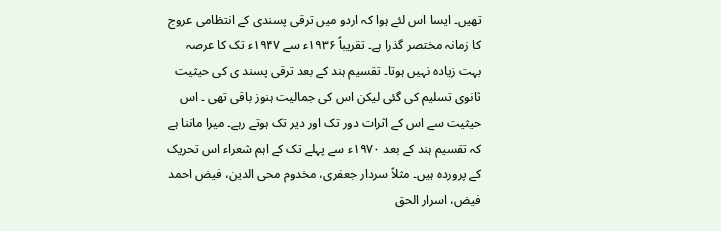تھیں۔ ایسا اس لئے ہوا کہ اردو میں ترقی پسندی کے انتظامی عروج کا زمانہ مختصر گذرا ہے۔ تقریباً ۱۹۳۶ء سے ۱۹۴۷ء تک کا عرصہ بہت زیادہ نہیں ہوتا۔ تقسیم ہند کے بعد ترقی پسند ی کی حیثیت ثانوی تسلیم کی گئی لیکن اس کی جمالیت ہنوز باقی تھی ۔ اس حیثیت سے اس کے اثرات دور تک اور دیر تک ہوتے رہے۔ میرا ماننا ہے کہ تقسیم ہند کے بعد ۱۹۷۰ء سے پہلے تک کے اہم شعراء اس تحریک کے پروردہ ہیں۔ مثلاً سردار جعفری، مخدوم محی الدین، فیض احمد فیض، اسرار الحق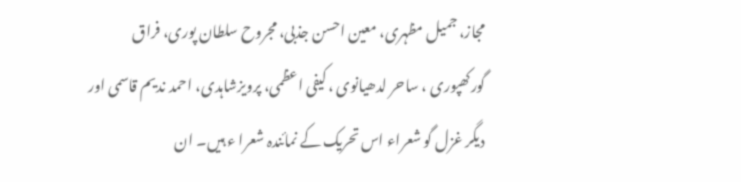مجاز، جمیل مظہری، معین احسن جذبی، مجروح سلطان پوری، فراق گورکھپوری ، ساحر لدھیانوی ، کیفی اعظمی، پرویزشاہدی، احمد ندیم قاسمی اور دیگر غزل گو شعراء اس تحریک کے نمائندہ شعرا ء ہیں۔ ان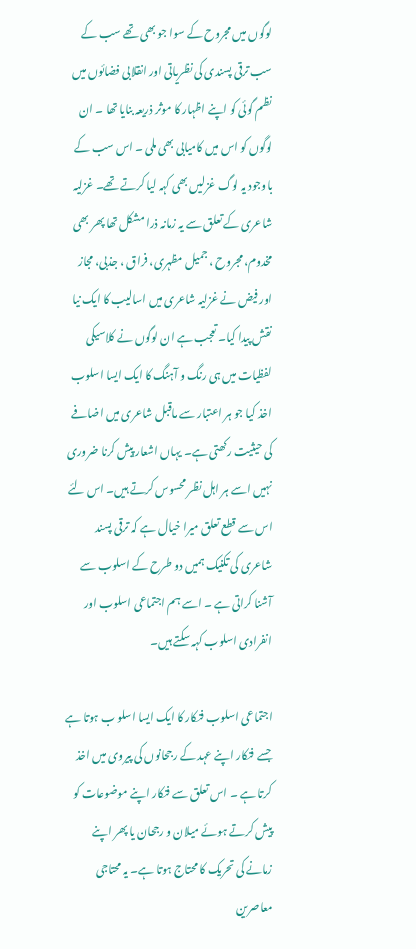لوگوں میں مجروح کے سوا جو بھی تھے سب کے سب ترقی پسندی کی نظریاتی اور انقلابی فضائوں میں نظم گوئی کو اپنے اظہار کا موثر ذریعہ بنایا تھا ۔ ان لوگوں کو اس میں کامیابی بھی ملی ۔ اس سب کے باوجود یہ لوگ غزلیں بھی کہہ لیا کرتے تھے۔ غزلیہ شاعری کے تعلق سے یہ زمانہ ذرا مشکل تھا پھر بھی مخدوم، مجروح ، جمیل مظہری، فراق ، جذبی، مجاز اور فیض نے غزلیہ شاعری میں اسالیب کا ایک نیا نقش پیدا کیا۔ تعجب ہے ان لوگوں نے کلاسیکی لفظیات میں ہی رنگ و آہنگ کا ایک ایسا اسلوب اخذ کیا جو ہر اعتبار سے ماقبل شاعری میں اضافے کی حیثیت رکھتی ہے۔ یہاں اشعار پیش کرنا ضروری نہیں اسے ہر اہل نظر محسوس کرتے ہیں۔ اس لئے اس سے قطع تعلق میرا خیال ہے کہ ترقی پسند شاعری کی تکنیک ہمیں دو طرح کے اسلوب سے آشنا کراتی ہے ۔ اسے ہم اجتماعی اسلوب اور انفرادی اسلوب کہہ سکتے ہیں۔

اجتماعی اسلوب فنکار کا ایک ایسا اسلو ب ہوتا ہے جسے فنکار اپنے عہد کے رجحانوں کی پیروی میں اخذ کرتا ہے ۔ اس تعلق سے فنکار اپنے موضوعات کو پیش کرتے ہوئے میلان و رجحان یا پھر اپنے زمانے کی تحریک کا محتاج ہوتا ہے۔ یہ محتاجی معاصرین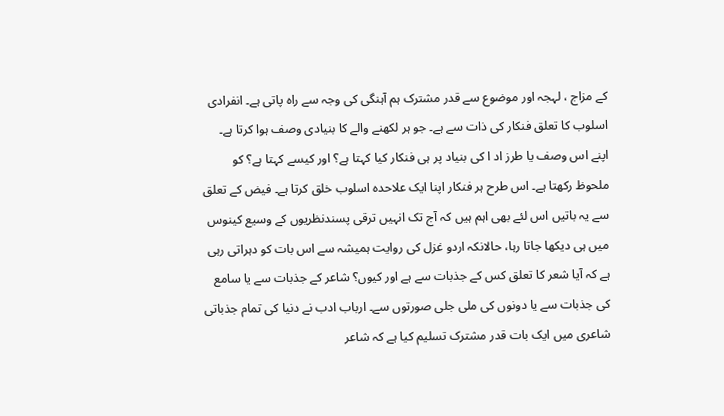کے مزاج ، لہجہ اور موضوع سے قدر مشترک ہم آہنگی کی وجہ سے راہ پاتی ہے۔ انفرادی اسلوب کا تعلق فنکار کی ذات سے ہے۔ جو ہر لکھنے والے کا بنیادی وصف ہوا کرتا ہے۔ اپنے اس وصف یا طرز اد ا کی بنیاد پر ہی فنکار کیا کہتا ہے؟ اور کیسے کہتا ہے؟ کو ملحوظ رکھتا ہے۔ اس طرح ہر فنکار اپنا ایک علاحدہ اسلوب خلق کرتا ہے۔ فیض کے تعلق سے یہ باتیں اس لئے بھی اہم ہیں کہ آج تک انہیں ترقی پسندنظریوں کے وسیع کینوس میں ہی دیکھا جاتا رہا، حالانکہ اردو غزل کی روایت ہمیشہ سے اس بات کو دہراتی رہی ہے کہ آیا شعر کا تعلق کس کے جذبات سے ہے اور کیوں؟ شاعر کے جذبات سے یا سامع کی جذبات سے یا دونوں کی ملی جلی صورتوں سے۔ ارباب ادب نے دنیا کی تمام جذباتی شاعری میں ایک بات قدر مشترک تسلیم کیا ہے کہ شاعر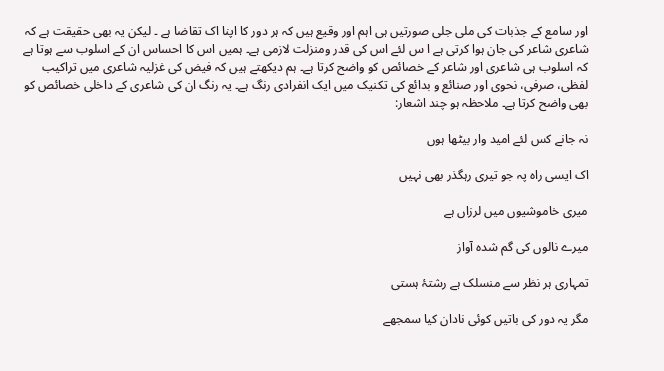اور سامع کے جذبات کی ملی جلی صورتیں ہی اہم اور وقیع ہیں کہ ہر دور کا اپنا اک تقاضا ہے ۔ لیکن یہ بھی حقیقت ہے کہ شاعری شاعر کی جان ہوا کرتی ہے ا س لئے اس کی قدر ومنزلت لازمی ہے۔ ہمیں اس کا احساس ان کے اسلوب سے ہوتا ہے کہ اسلوب ہی شاعری اور شاعر کے خصائص کو واضح کرتا ہے۔ ہم دیکھتے ہیں کہ فیض کی غزلیہ شاعری میں تراکیب لفظی، صرفی، نحوی اور صنائع و بدائع کی تکنیک میں ایک انفرادی رنگ ہے۔ یہ رنگ ان کی شاعری کے داخلی خصائص کو بھی واضح کرتا ہے۔ ملاحظہ ہو چند اشعار:

نہ جانے کس لئے امید وار بیٹھا ہوں

اک ایسی راہ پہ جو تیری رہگذر بھی نہیں

میری خاموشیوں میں لرزاں ہے

میرے نالوں کی گم شدہ آواز

تمہاری ہر نظر سے منسلک ہے رشتۂ ہستی

مگر یہ دور کی باتیں کوئی نادان کیا سمجھے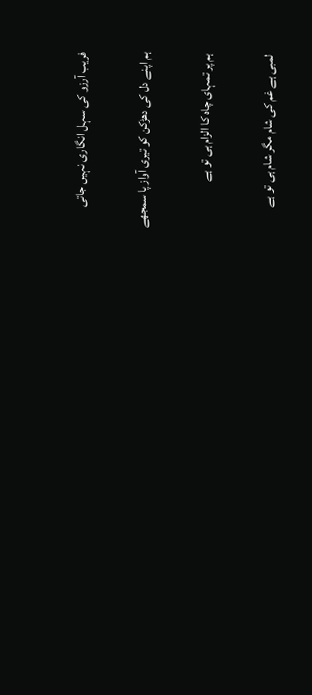فریب آرزو کی سہل انگاری نہیں جاتی

ہم اپنے دل کی دھڑکن کو تیری آواز پا سمجھے

ہم پر تمہای چاہ کا الزام ہی تو ہے

لمبی ہے غم کی شام مگر شام ہی تو ہے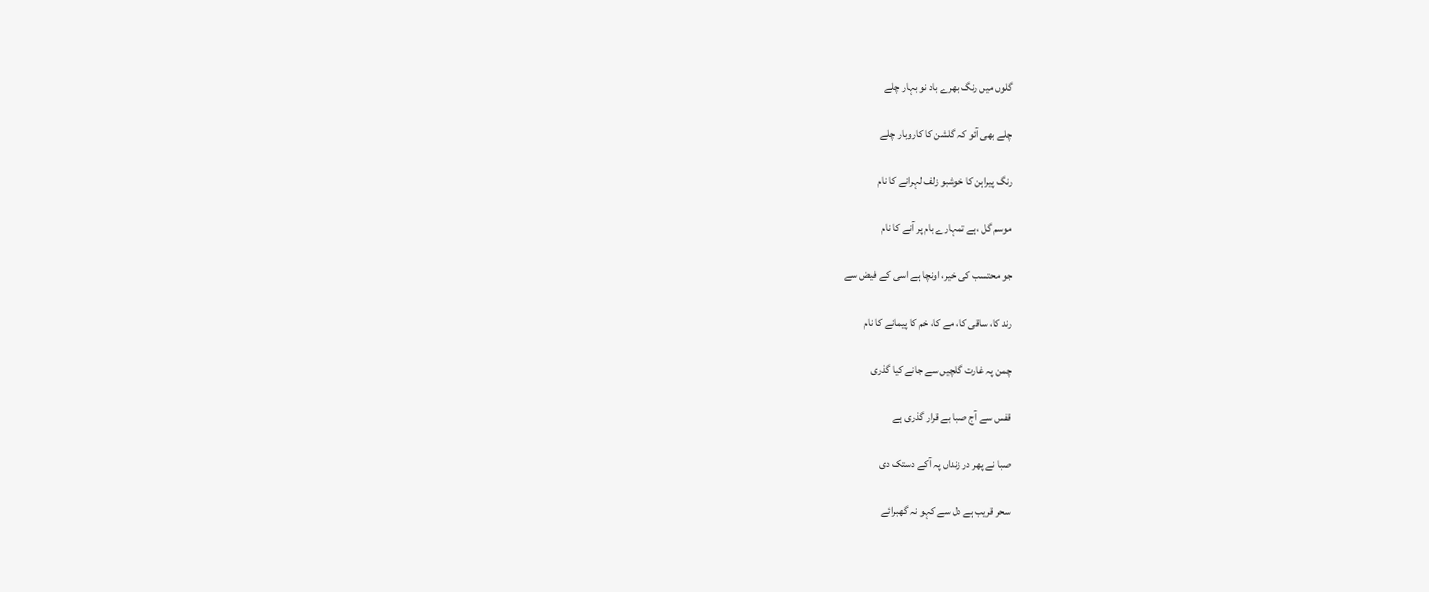گلوں میں رنگ بھرے باد نو بہار چلے

چلے بھی آئو کہ گلشن کا کاروبار چلے

رنگ پیراہن کا خوشبو زلف لہرانے کا نام

موسم گل ،ہے تمہارے بام پر آنے کا نام

جو محتسب کی خیر، اونچا ہے اسی کے فیض سے

رند کا، ساقی کا، مے کا، خم کا پیمانے کا نام

چمن پہ غارت گلچیں سے جانے کیا گذری

قفس سے آج صبا بے قرار گذری ہے

صبا نے پھر در زنداں پہ آکے دستک دی

سحر قریب ہے دل سے کہو نہ گھبرائے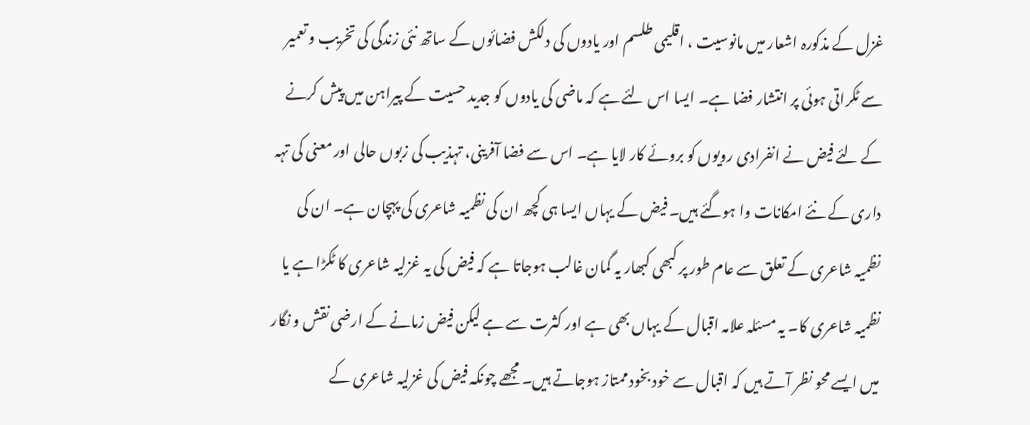غزل کے مذکورہ اشعار میں مانوسیت ، اقلیمی طلسم اور یادوں کی دلکش فضائوں کے ساتھ نئی زندگی کی تخریب و تعمیر سے ٹکراتی ہوئی پر انتشار فضا ہے۔ ایسا اس لئے ہے کہ ماضی کی یادوں کو جدید حسیت کے پیراہن میں پیش کرنے کے لئے فیض نے انفرادی رویوں کو بروئے کار لایا ہے۔ اس سے فضا آفرینی، تہذیب کی زبوں حالی اور معنی کی تہہ داری کے نئے امکانات وا ہوگئے ہیں۔ فیض کے یہاں ایسا ہی کچھ ان کی نظمیہ شاعری کی پہچان ہے۔ ان کی نظمیہ شاعری کے تعلق سے عام طور پر کبھی کبھار یہ گمان غالب ہوجاتا ہے کہ فیض کی یہ غزلیہ شاعری کا ٹکڑا ہے یا نظمیہ شاعری کا۔ یہ مسئلہ علامہ اقبال کے یہاں بھی ہے اور کثرت سے ہے لیکن فیض زمانے کے ارضی نقش و نگار میں ایسے محو نظر آتے ہیں کہ اقبال سے خود بخود ممتاز ہوجاتے ہیں۔ مجھے چونکہ فیض کی غزلیہ شاعری کے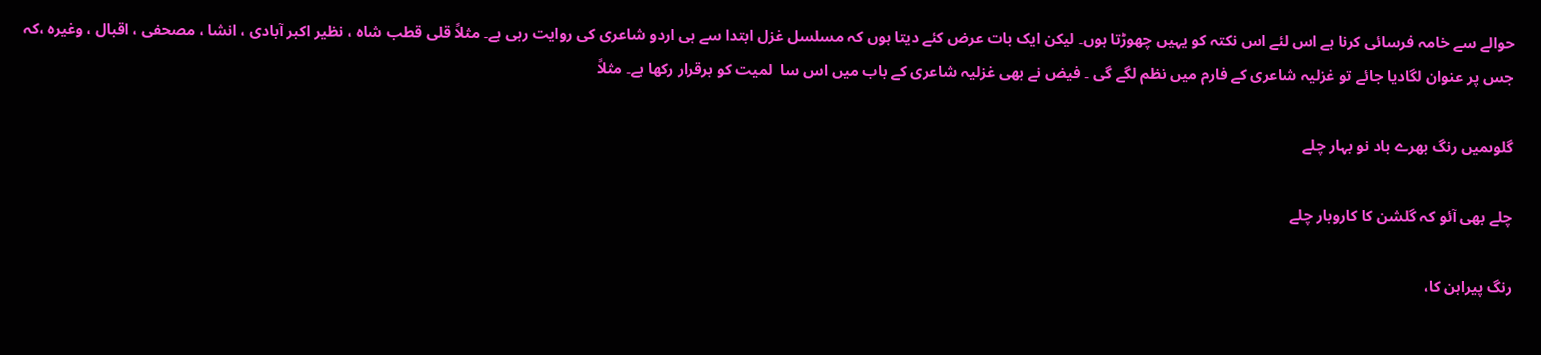حوالے سے خامہ فرسائی کرنا ہے اس لئے اس نکتہ کو یہیں چھوڑتا ہوں۔ لیکن ایک بات عرض کئے دیتا ہوں کہ مسلسل غزل ابتدا سے ہی اردو شاعری کی روایت رہی ہے۔ مثلاً قلی قطب شاہ ، نظیر اکبر آبادی ، انشا ، مصحفی ، اقبال ، وغیرہ ،کہ جس پر عنوان لگادیا جائے تو غزلیہ شاعری کے فارم میں نظم لگے گی ۔ فیض نے بھی غزلیہ شاعری کے باب میں اس سا  لمیت کو برقرار رکھا ہے۔ مثلاً

گلوںمیں رنگ بھرے باد نو بہار چلے

چلے بھی آئو کہ گلشن کا کاروبار چلے

رنگ پیراہن کا،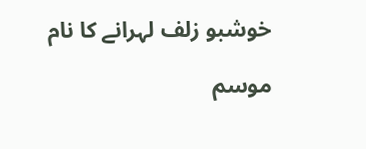خوشبو زلف لہرانے کا نام

موسم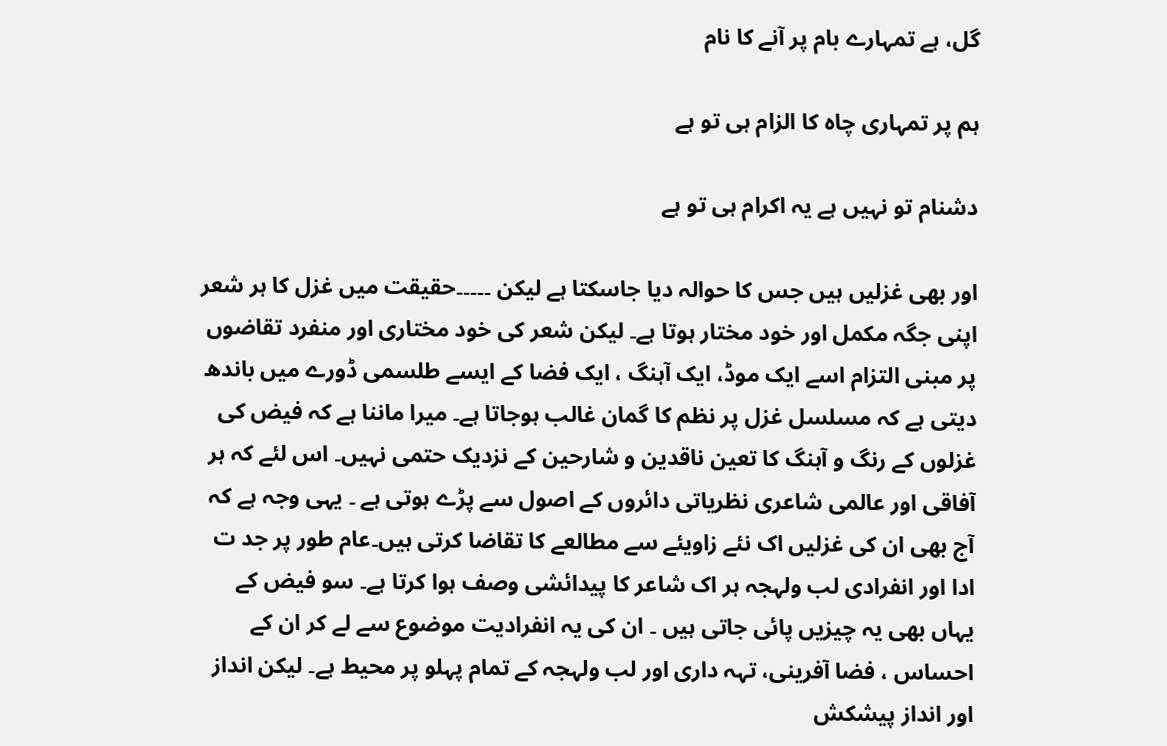گل، ہے تمہارے بام پر آنے کا نام

ہم پر تمہاری چاہ کا الزام ہی تو ہے

دشنام تو نہیں ہے یہ اکرام ہی تو ہے

اور بھی غزلیں ہیں جس کا حوالہ دیا جاسکتا ہے لیکن ۔۔۔۔۔حقیقت میں غزل کا ہر شعر اپنی جگہ مکمل اور خود مختار ہوتا ہے۔ لیکن شعر کی خود مختاری اور منفرد تقاضوں پر مبنی التزام اسے ایک موڈ، ایک آہنگ ، ایک فضا کے ایسے طلسمی ڈورے میں باندھ دیتی ہے کہ مسلسل غزل پر نظم کا گمان غالب ہوجاتا ہے۔ میرا ماننا ہے کہ فیض کی غزلوں کے رنگ و آہنگ کا تعین ناقدین و شارحین کے نزدیک حتمی نہیں۔ اس لئے کہ ہر آفاقی اور عالمی شاعری نظریاتی دائروں کے اصول سے پڑے ہوتی ہے ۔ یہی وجہ ہے کہ آج بھی ان کی غزلیں اک نئے زاویئے سے مطالعے کا تقاضا کرتی ہیں۔عام طور پر جد ت ادا اور انفرادی لب ولہجہ ہر اک شاعر کا پیدائشی وصف ہوا کرتا ہے۔ سو فیض کے یہاں بھی یہ چیزیں پائی جاتی ہیں ۔ ان کی یہ انفرادیت موضوع سے لے کر ان کے احساس ، فضا آفرینی، تہہ داری اور لب ولہجہ کے تمام پہلو پر محیط ہے۔ لیکن انداز اور انداز پیشکش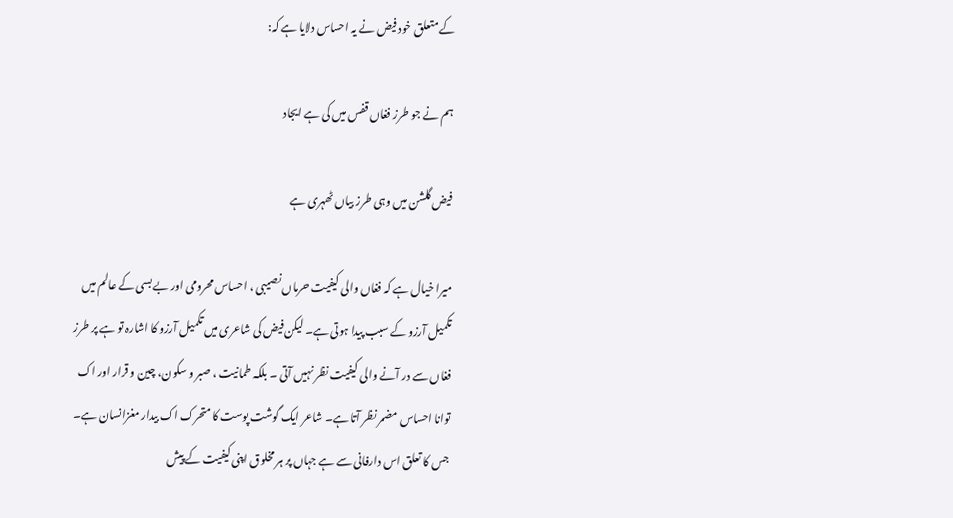کے متعلق خود فیض نے یہ احساس دلایا ہے کہ:

ہم نے جو طرز فغاں قفس میں کی ہے ایجاد

فیض گلشن میں وہی طرز بیاں ٹھہری ہے

میرا خیال ہے کہ فغاں والی کیفیت حرماں نصیبی ، احساس محرومی اور بے بسی کے عالم میں تکمیل آرزو کے سبب پیدا ہوتی ہے۔ لیکن فیض کی شاعری میں تکمیل آرزو کا اشارہ تو ہے پر طرز فغاں سے در آنے والی کیفیت نظر نہیں آتی ۔ بلکہ طمانیت ، صبر و سکون، چین و قرار اور اک توانا احساس مضمر نظر آتا ہے۔ شاعر ایک گوشت پوست کا متحرک اک بیدار مغزانسان ہے۔ جس کا تعلق اس دارفانی سے ہے جہاں پر ہر مخلوق اپنی کیفیت کے پیش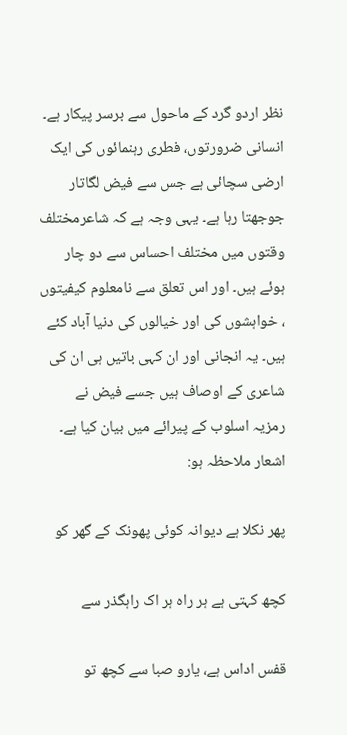نظر اردو گرد کے ماحول سے برسر پیکار ہے۔ انسانی ضرورتوں، فطری رہنمائوں کی ایک ارضی سچائی ہے جس سے فیض لگاتار جوجھتا رہا ہے۔ یہی وجہ ہے کہ شاعرمختلف وقتوں میں مختلف احساس سے دو چار ہوئے ہیں۔ اور اس تعلق سے نامعلوم کیفیتوں ، خواہشوں کی اور خیالوں کی دنیا آباد کئے ہیں۔ یہ انجانی اور ان کہی باتیں ہی ان کی شاعری کے اوصاف ہیں جسے فیض نے رمزیہ اسلوب کے پیرائے میں بیان کیا ہے۔ اشعار ملاحظہ ہو:

پھر نکلا ہے دیوانہ کوئی پھونک کے گھر کو

کچھ کہتی ہے ہر راہ ہر اک راہگذر سے

قفس اداس ہے، یارو صبا سے کچھ تو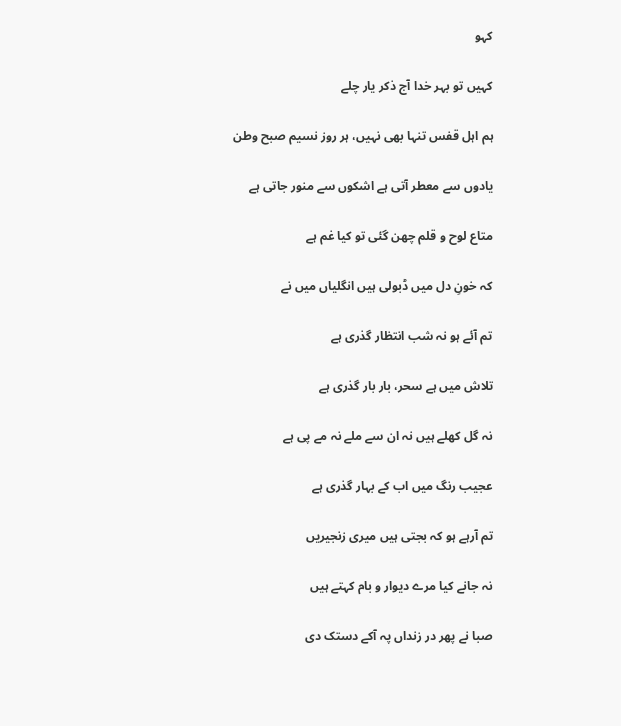کہو

کہیں تو بہر خدا آج ذکر یار چلے

ہم اہل قفس تنہا بھی نہیں، ہر روز نسیم صبح وطن

یادوں سے معطر آتی ہے اشکوں سے منور جاتی ہے

متاع لوح و قلم چھن گئی تو کیا غم ہے

کہ خونِ دل میں ڈبولی ہیں انگلیاں میں نے

تم آئے ہو نہ شب انتظار گذری ہے

تلاش میں ہے سحر، بار بار گذری ہے

نہ گل کھلے ہیں نہ ان سے ملے نہ مے پی ہے

عجیب رنگ میں اب کے بہار گذری ہے

تم آرہے ہو کہ بجتی ہیں میری زنجیریں

نہ جانے کیا مرے دیوار و بام کہتے ہیں

صبا نے پھر در زنداں پہ آکے دستک دی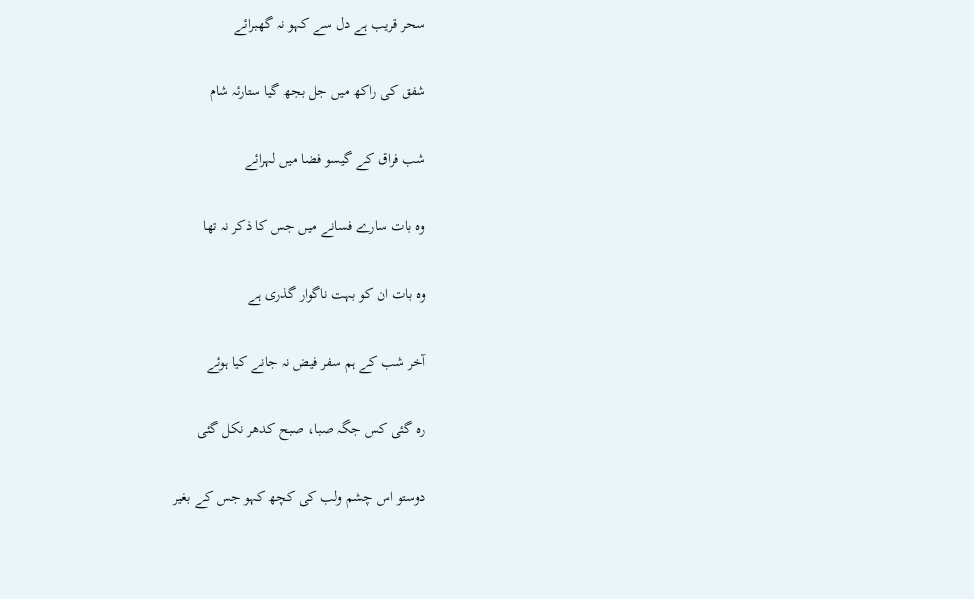سحر قریب ہے دل سے کہو نہ گھبرائے

شفق کی راکھ میں جل بجھ گیا ستارئہ شام

شب فراق کے گیسو فضا میں لہرائے

وہ بات سارے فسانے میں جس کا ذکر نہ تھا

وہ بات ان کو بہت ناگوار گذری ہے

آخر شب کے ہم سفر فیض نہ جانے کیا ہوئے

رہ گئی کس جگہ صبا، صبح کدھر نکل گئی

دوستو اس چشم ولب کی کچھ کہو جس کے بغیر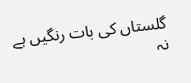گلستاں کی بات رنگیں ہے نہ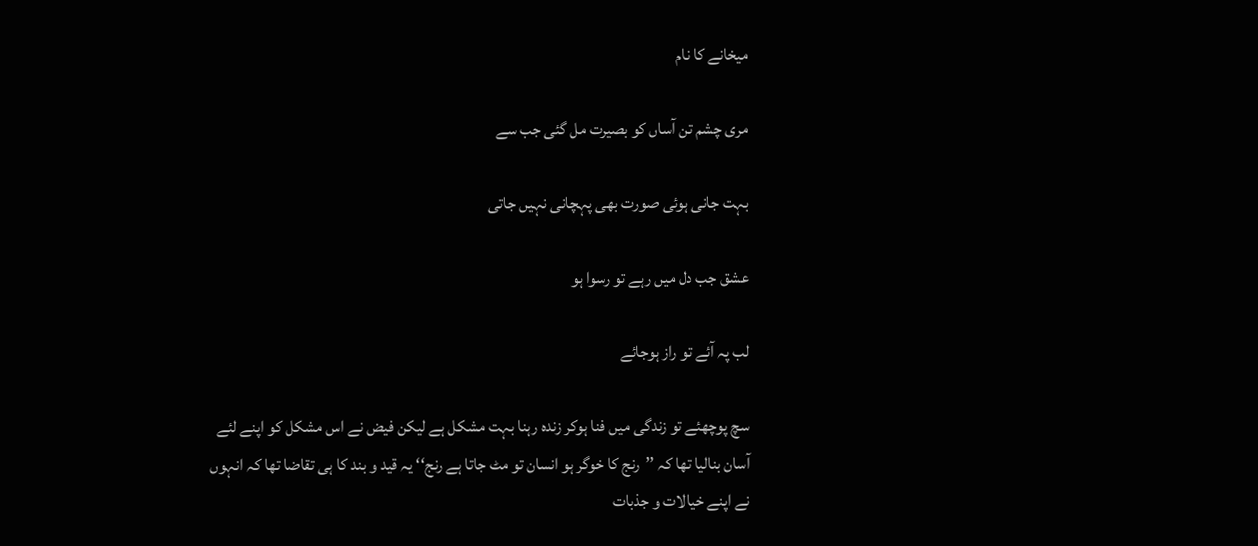میخانے کا نام

مری چشم تن آساں کو بصیرت مل گئی جب سے

بہت جانی ہوئی صورت بھی پہچانی نہیں جاتی

عشق جب دل میں رہے تو رسوا ہو

لب پہ آئے تو راز ہوجائے

سچ پوچھئے تو زندگی میں فنا ہوکر زندہ رہنا بہت مشکل ہے لیکن فیض نے اس مشکل کو اپنے لئے آسان بنالیا تھا کہ ’’رنج کا خوگر ہو انسان تو مٹ جاتا ہے رنج‘‘ یہ قید و بند کا ہی تقاضا تھا کہ انہوں نے اپنے خیالات و جذبات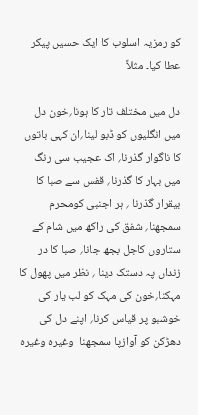کو رمزیہ اسلوب کا ایک حسیں پیکر عطا کیا۔ مثلاً

دل میں مختلف تار کا ہونا؍خون دل میں انگلیوں کو ڈبو لینا؍ان کہی باتوں کا ناگوار گذرنا؍ اک عجیب سی رنگ میں بہار کا گذرنا؍ قفس سے صبا کا بیقرار گذرنا ؍ ہر اجنبی کومحرم سمجھنا؍ شفق کی راکھ میں شام کے ستاروں کاجل بجھ جانا؍ صبا کا در زنداں پہ دستک دینا ؍ نظر میں پھول کا مہکنا؍خون کی مہک کو لب یار کی خوشبو پر قیاس کرنا؍ اپنے دل کی دھڑکن کو آوازپا سمجھنا  وغیرہ وغیرہ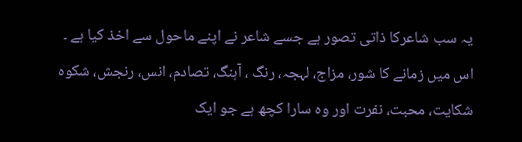یہ سب شاعرکا ذاتی تصور ہے جسے شاعر نے اپنے ماحول سے اخذ کیا ہے ۔ اس میں زمانے کا شور، مزاج، لہجہ، رنگ ، آہنگ، تصادم، انس، رنجش، شکوہ شکایت، محبت، نفرت اور وہ سارا کچھ ہے جو ایک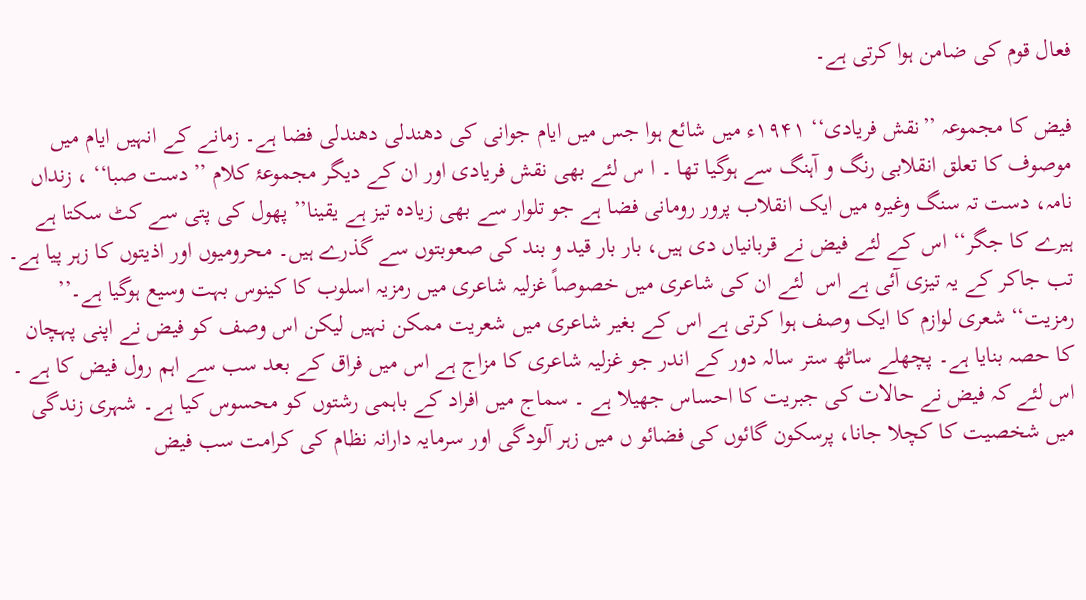فعال قوم کی ضامن ہوا کرتی ہے۔

فیض کا مجموعہ ’’نقش فریادی‘‘ ۱۹۴۱ء میں شائع ہوا جس میں ایام جوانی کی دھندلی دھندلی فضا ہے۔ زمانے کے انہیں ایام میں موصوف کا تعلق انقلابی رنگ و آہنگ سے ہوگیا تھا ۔ ا س لئے بھی نقش فریادی اور ان کے دیگر مجموعۂ کلام ’’دست صبا‘‘ ، زنداں نامہ، دست تہ سنگ وغیرہ میں ایک انقلاب پرور رومانی فضا ہے جو تلوار سے بھی زیادہ تیز ہے یقینا’’ پھول کی پتی سے کٹ سکتا ہے ہیرے کا جگر‘‘ اس کے لئے فیض نے قربانیاں دی ہیں، بار بار قید و بند کی صعوبتوں سے گذرے ہیں۔ محرومیوں اور اذیتوں کا زہر پیا ہے۔ تب جاکر کے یہ تیزی آئی ہے اس  لئے ان کی شاعری میں خصوصاً غزلیہ شاعری میں رمزیہ اسلوب کا کینوس بہت وسیع ہوگیا ہے۔’’ رمزیت‘‘ شعری لوازم کا ایک وصف ہوا کرتی ہے اس کے بغیر شاعری میں شعریت ممکن نہیں لیکن اس وصف کو فیض نے اپنی پہچان کا حصہ بنایا ہے۔ پچھلے ساٹھ ستر سالہ دور کے اندر جو غزلیہ شاعری کا مزاج ہے اس میں فراق کے بعد سب سے اہم رول فیض کا ہے ۔ اس لئے کہ فیض نے حالات کی جبریت کا احساس جھیلا ہے ۔ سماج میں افراد کے باہمی رشتوں کو محسوس کیا ہے۔ شہری زندگی میں شخصیت کا کچلا جانا، پرسکون گائوں کی فضائو ں میں زہر آلودگی اور سرمایہ دارانہ نظام کی کرامت سب فیض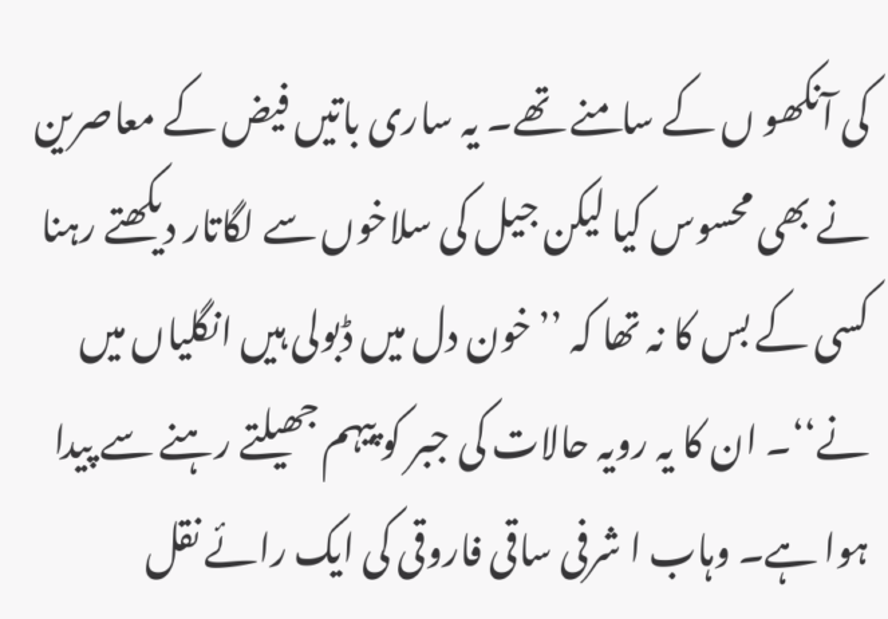کی آنکھو ں کے سامنے تھے۔ یہ ساری باتیں فیض کے معاصرین نے بھی محسوس کیا لیکن جیل کی سلاخوں سے لگاتار دیکھتے رہنا کسی کے بس کا نہ تھا کہ ’’خون دل میں ڈبولی ہیں انگلیاں میں نے‘‘۔ ان کا یہ رویہ حالات کی جبر کو پیہم جھیلتے رہنے سے پیدا ہوا ہے۔ وہاب ا شرفی ساقی فاروقی کی ایک رائے نقل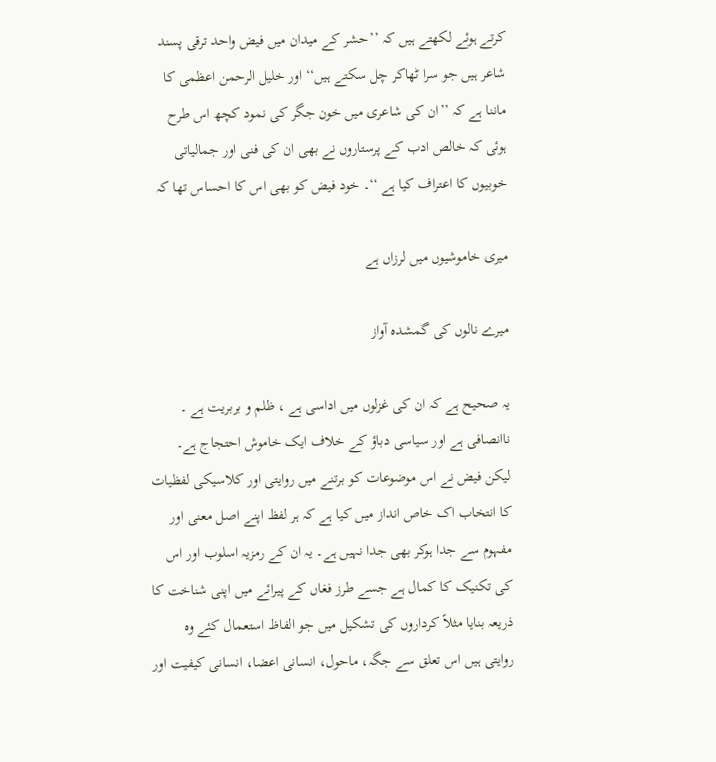کرتے ہوئے لکھتے ہیں کہ ’’حشر کے میدان میں فیض واحد ترقی پسند شاعر ہیں جو سرا ٹھاکر چل سکتے ہیں‘‘ اور خلیل الرحمن اعظمی کا ماننا ہے کہ ’’ان کی شاعری میں خون جگر کی نمود کچھ اس طرح ہوئی کہ خالص ادب کے پرستاروں نے بھی ان کی فنی اور جمالیاتی خوبیوں کا اعتراف کیا ہے ‘‘۔ خود فیض کو بھی اس کا احساس تھا کہ

میری خاموشیوں میں لرزاں ہے

میرے نالوں کی گمشدہ آواز

یہ صحیح ہے کہ ان کی غزلوں میں اداسی ہے ، ظلم و بربریت ہے ۔ ناانصافی ہے اور سیاسی دباؤ کے خلاف ایک خاموش احتجاج ہے۔ لیکن فیض نے اس موضوعات کو برتنے میں روایتی اور کلاسیکی لفظیات کا انتخاب اک خاص انداز میں کیا ہے کہ ہر لفظ اپنے اصل معنی اور مفہوم سے جدا ہوکر بھی جدا نہیں ہے۔ یہ ان کے رمزیہ اسلوب اور اس کی تکنیک کا کمال ہے جسے طرز فغاں کے پیرائے میں اپنی شناخت کا ذریعہ بنایا مثلاً کرداروں کی تشکیل میں جو الفاظ استعمال کئے وہ روایتی ہیں اس تعلق سے جگہ، ماحول، انسانی اعضا، انسانی کیفیت اور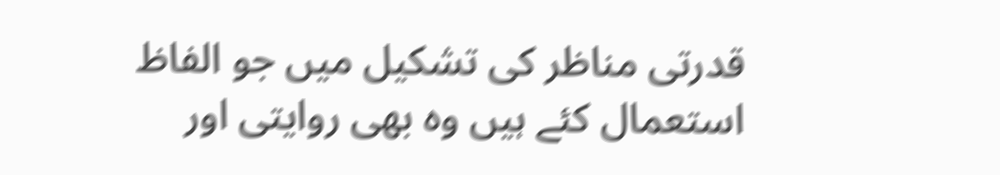قدرتی مناظر کی تشکیل میں جو الفاظ استعمال کئے ہیں وہ بھی روایتی اور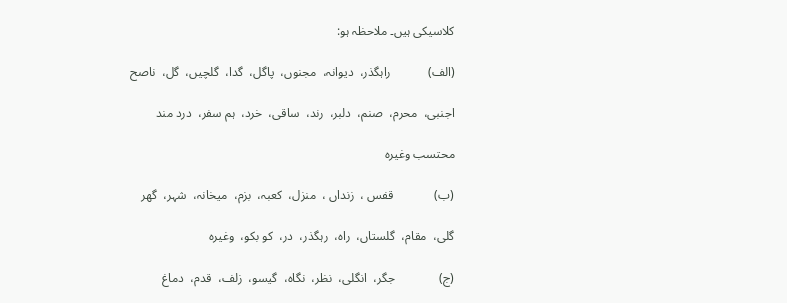کلاسیکی ہیں۔ ملاحظہ ہو:

(الف)            راہگذر،  دیوانہ،  مجنوں،  پاگل،  گدا،  گلچیں،  گل،  ناصح

اجنبی،  محرم،  صنم،  دلبر،  رند،  ساقی،  خرد،  ہم سفر،  درد مند

محتسب وغیرہ

(ب)             قفس ،  زنداں ،  منزل،  کعبہ،  بزم،  میخانہ،  شہر،  گھر

گلی،  مقام،  گلستاں،  راہ،  رہگذر،  در،  کو بکو،  وغیرہ

(ج)              جگر،  انگلی،  نظر،  نگاہ،  گیسو،  زلف،  قدم،  دماغ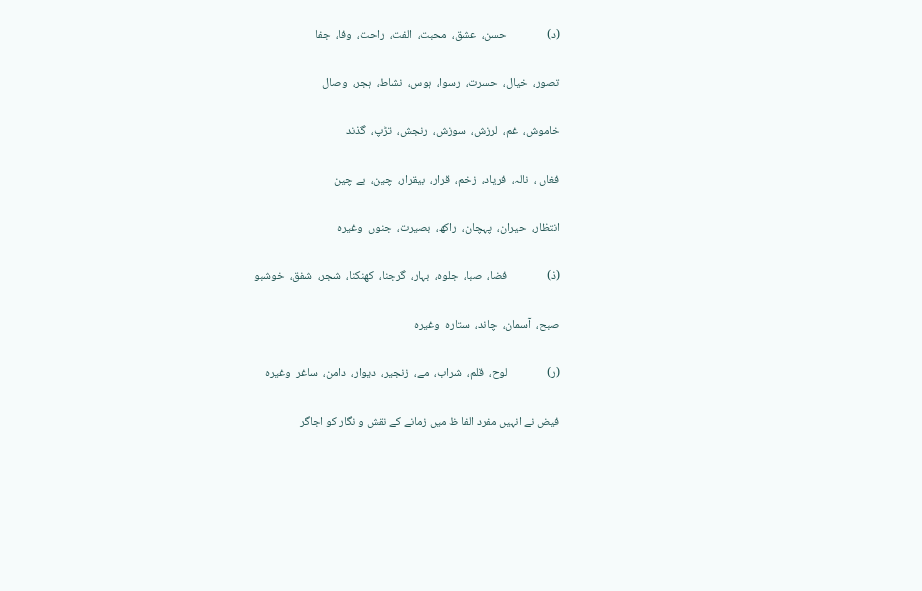(د)               حسن،  عشق،  محبت،  الفت،  راحت،  وفا،  جفا

تصور،  خیال،  حسرت،  رسوا،  ہوس،  نشاط،  ہجر،  وصال

خاموش،  غم،  لرزش،  سوزش،  رنجش،  تڑپ،  گذند

فغاں ،  نالہ،  فریاد،  زخم،  قرار،  بیقرار،  چین،  بے چین

انتظار،  حیران،  پہچان،  راکھ،  بصیرت،  جنوں  وغیرہ

(ذ)               فضا،  صبا،  جلوہ،  بہار،  گرجنا،  کھنکنا،  شجر،  شفق،  خوشبو

صبح،  آسمان،  چاند،  ستارہ  وغیرہ

(ر)               لوح،  قلم،  شراب،  مے،  زنجیر،  دیوار،  دامن،  ساغر  وغیرہ

فیض نے انہیں مفرد الفا ظ میں زمانے کے نقش و نگار کو اجاگر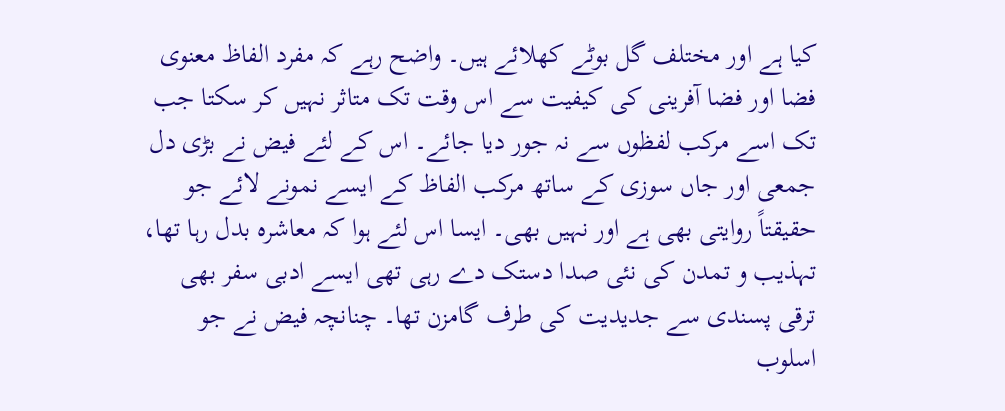کیا ہے اور مختلف گل بوٹے کھلائے ہیں۔ واضح رہے کہ مفرد الفاظ معنوی فضا اور فضا آفرینی کی کیفیت سے اس وقت تک متاثر نہیں کر سکتا جب تک اسے مرکب لفظوں سے نہ جور دیا جائے۔ اس کے لئے فیض نے بڑی دل جمعی اور جاں سوزی کے ساتھ مرکب الفاظ کے ایسے نمونے لائے جو حقیقتاً روایتی بھی ہے اور نہیں بھی۔ ایسا اس لئے ہوا کہ معاشرہ بدل رہا تھا، تہذیب و تمدن کی نئی صدا دستک دے رہی تھی ایسے ادبی سفر بھی ترقی پسندی سے جدیدیت کی طرف گامزن تھا۔ چنانچہ فیض نے جو اسلوب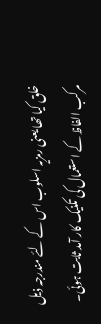خلق کیا تھا یعنی رمزیہ اسلوب اس کے لئے مندرجہ ذیل مرکب الفاظ کے استعمال کی تکنیک کار آمد ثابت ہوئی۔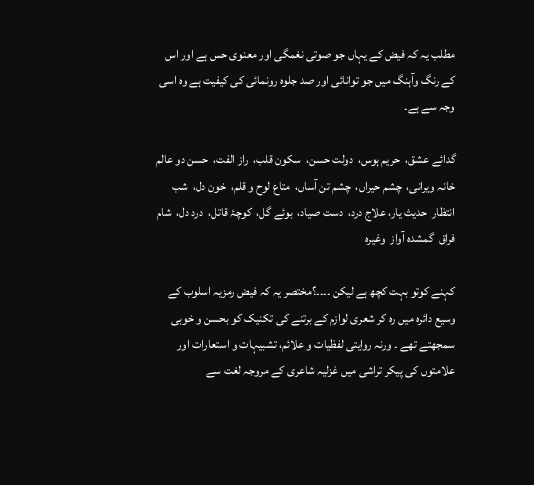مطلب یہ کہ فیض کے یہاں جو صوتی نغمگی اور معنوی حس ہے اور اس کے رنگ وآہنگ میں جو توانائی اور صد جلوہ رونمائی کی کیفیت ہے وہ اسی وجہ سے ہے۔

گدائے عشق،  حریم ہوس،  دولت حسن،  سکون قلب،  راز الفت،  حسن دو عالم خانہ ویرانی،  چشم حیراں،  چشم تن آساں،  متاع لوح و قلم،  خون دل،  شب انتظار  حدیث یار، علاج درد،  دست صیاد،  بوئے گل،  کوچۂ قاتل،  درد دل،  شام فراق  گمشدہ آواز  وغیرہ

کہنے کوتو بہت کچھ ہے لیکن ۔۔۔۔؟مختصر یہ کہ فیض رمزیہ اسلوب کے وسیع دائرہ میں رہ کر شعری لوازم کے برتنے کی تکنیک کو بحسن و خوبی سمجھتے تھے ۔ ورنہ روایتی لفظیات و علائم، تشبیہات و استعارات اور علامتوں کی پیکر تراشی میں غزلیہ شاعری کے مروجہ لغت سے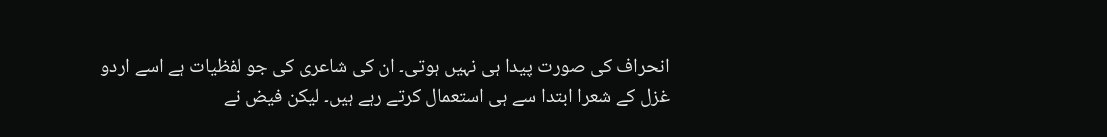انحراف کی صورت پیدا ہی نہیں ہوتی۔ ان کی شاعری کی جو لفظیات ہے اسے اردو غزل کے شعرا ابتدا سے ہی استعمال کرتے رہے ہیں۔ لیکن فیض نے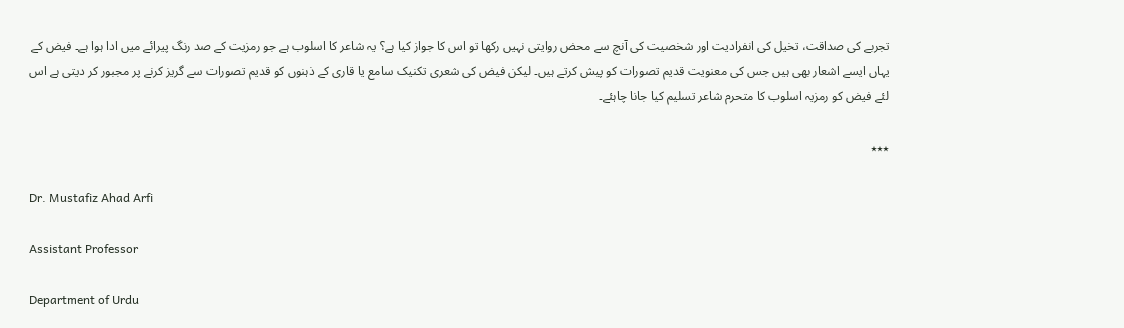تجربے کی صداقت، تخیل کی انفرادیت اور شخصیت کی آنچ سے محض روایتی نہیں رکھا تو اس کا جواز کیا ہے؟ یہ شاعر کا اسلوب ہے جو رمزیت کے صد رنگ پیرائے میں ادا ہوا ہے۔ فیض کے یہاں ایسے اشعار بھی ہیں جس کی معنویت قدیم تصورات کو پیش کرتے ہیں۔ لیکن فیض کی شعری تکنیک سامع یا قاری کے ذہنوں کو قدیم تصورات سے گریز کرنے پر مجبور کر دیتی ہے اس لئے فیض کو رمزیہ اسلوب کا متحرم شاعر تسلیم کیا جانا چاہئے۔

٭٭٭

Dr. Mustafiz Ahad Arfi

Assistant Professor

Department of Urdu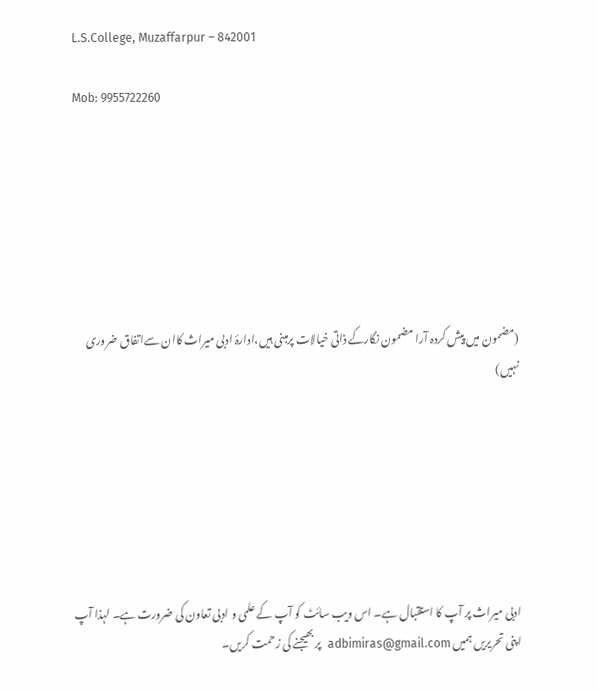L.S.College, Muzaffarpur – 842001

Mob: 9955722260







(مضمون میں پیش کردہ آرا مضمون نگارکے ذاتی خیالات پرمبنی ہیں،ادارۂ ادبی میراث کاان سےاتفاق ضروری نہیں)







ادبی میراث پر آپ کا استقبال ہے۔ اس ویب سائٹ کو آپ کے علمی و ادبی تعاون کی ضرورت ہے۔ لہذا آپ اپنی تحریریں ہمیں adbimiras@gmail.com  پر بھیجنے کی زحمت کریں۔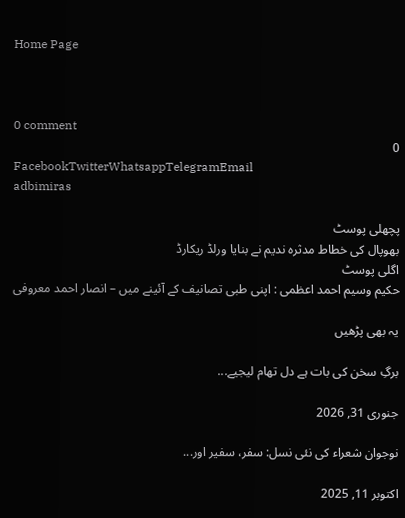Home Page



0 comment
0
FacebookTwitterWhatsappTelegramEmail
adbimiras

پچھلی پوسٹ
بھوپال کی خطاط مدثرہ ندیم نے بنایا ورلڈ ریکارڈ
اگلی پوسٹ
حکیم وسیم احمد اعظمی : اپنی طبی تصانیف کے آئینے میں – انصار احمد معروفی

یہ بھی پڑھیں

برگِ سخن کی بات ہے دل تھام لیجیے...

جنوری 31, 2026

نوجوان شعراء کی نئی نسل: سفر، سفیر اور...

اکتوبر 11, 2025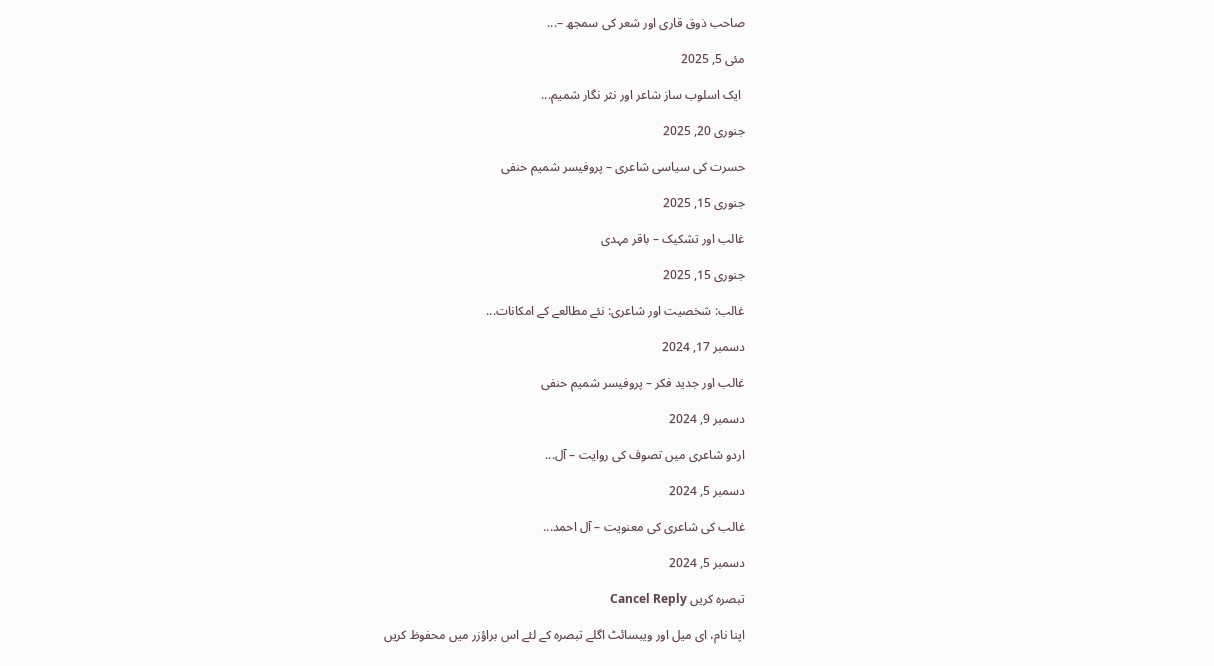صاحب ذوق قاری اور شعر کی سمجھ –...

مئی 5, 2025

 ایک اسلوب ساز شاعر اور نثر نگار شمیم...

جنوری 20, 2025

حسرت کی سیاسی شاعری – پروفیسر شمیم حنفی

جنوری 15, 2025

غالب اور تشکیک – باقر مہدی

جنوری 15, 2025

غالب: شخصیت اور شاعری: نئے مطالعے کے امکانات...

دسمبر 17, 2024

غالب اور جدید فکر – پروفیسر شمیم حنفی

دسمبر 9, 2024

اردو شاعری میں تصوف کی روایت – آل...

دسمبر 5, 2024

غالب کی شاعری کی معنویت – آل احمد...

دسمبر 5, 2024

تبصرہ کریں Cancel Reply

اپنا نام، ای میل اور ویبسائٹ اگلے تبصرہ کے لئے اس براؤزر میں محفوظ کریں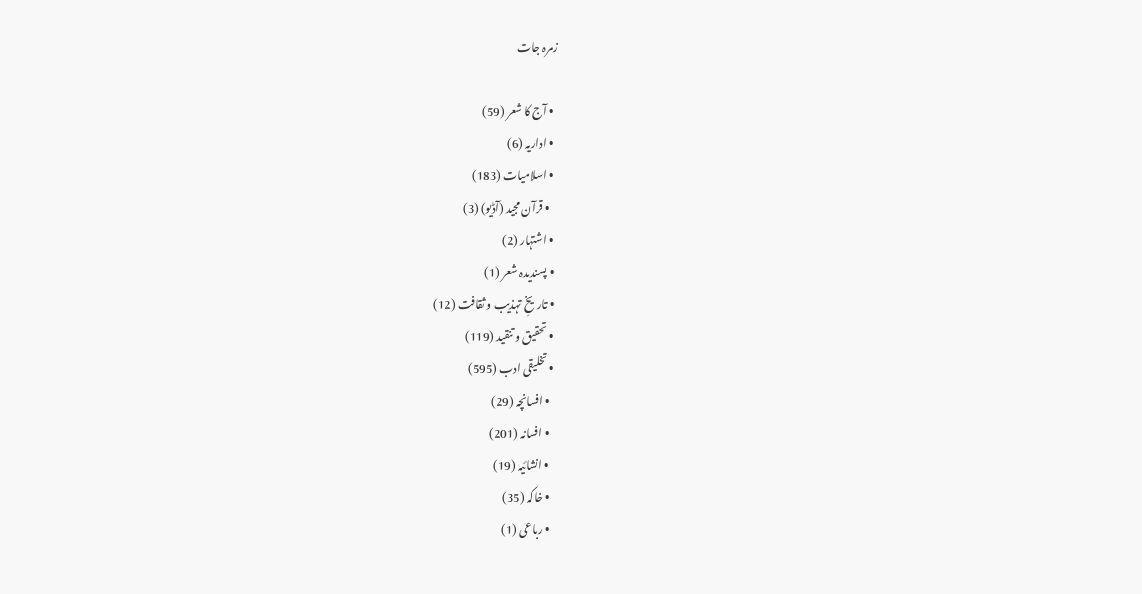زمرہ جات

  • آج کا شعر (59)
  • اداریہ (6)
  • اسلامیات (183)
    • قرآن مجید (آڈیو) (3)
  • اشتہار (2)
  • پسندیدہ شعر (1)
  • تاریخِ تہذیب و ثقافت (12)
  • تحقیق و تنقید (119)
  • تخلیقی ادب (595)
    • افسانچہ (29)
    • افسانہ (201)
    • انشائیہ (19)
    • خاکہ (35)
    • رباعی (1)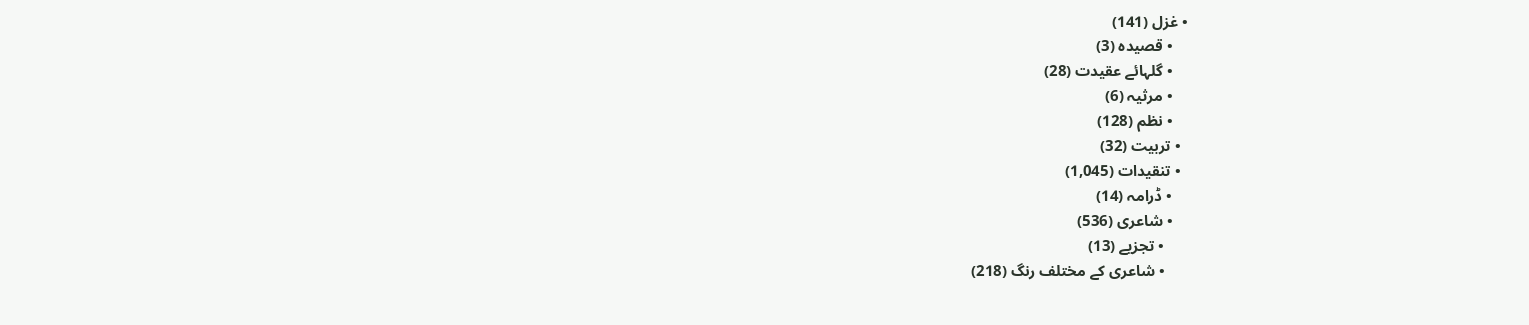• غزل (141)
    • قصیدہ (3)
    • گلہائے عقیدت (28)
    • مرثیہ (6)
    • نظم (128)
  • تربیت (32)
  • تنقیدات (1,045)
    • ڈرامہ (14)
    • شاعری (536)
      • تجزیے (13)
      • شاعری کے مختلف رنگ (218)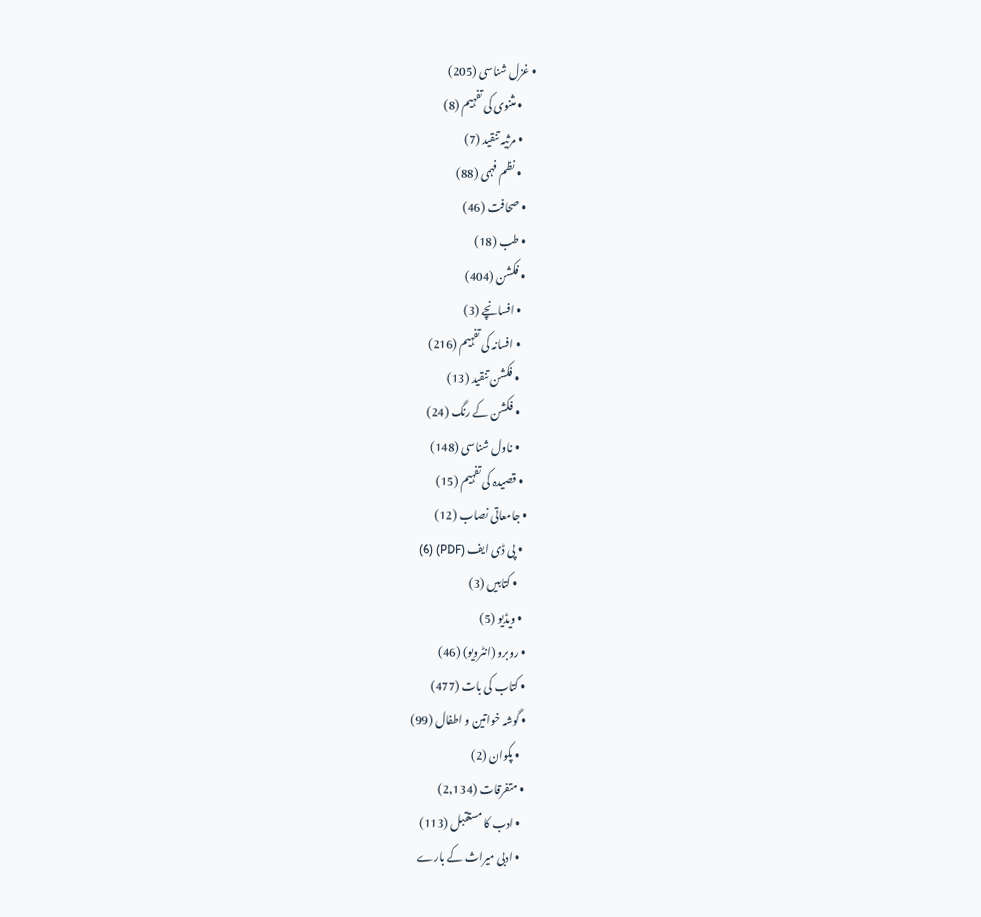• غزل شناسی (205)
      • مثنوی کی تفہیم (8)
      • مرثیہ تنقید (7)
      • نظم فہمی (88)
    • صحافت (46)
    • طب (18)
    • فکشن (404)
      • افسانچے (3)
      • افسانہ کی تفہیم (216)
      • فکشن تنقید (13)
      • فکشن کے رنگ (24)
      • ناول شناسی (148)
    • قصیدہ کی تفہیم (15)
  • جامعاتی نصاب (12)
    • پی ڈی ایف (PDF) (6)
      • کتابیں (3)
    • ویڈیو (5)
  • روبرو (انٹرویو) (46)
  • کتاب کی بات (477)
  • گوشہ خواتین و اطفال (99)
    • پکوان (2)
  • متفرقات (2,134)
    • ادب کا مستقبل (113)
    • ادبی میراث کے بارے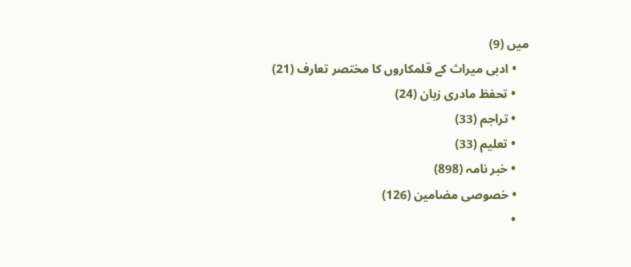میں (9)
    • ادبی میراث کے قلمکاروں کا مختصر تعارف (21)
    • تحفظ مادری زبان (24)
    • تراجم (33)
    • تعلیم (33)
    • خبر نامہ (898)
    • خصوصی مضامین (126)
    •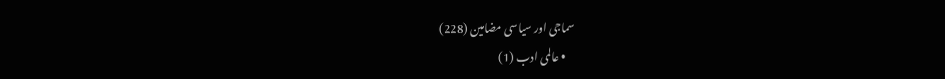سماجی اور سیاسی مضامین (228)
    • عالمی ادب (1)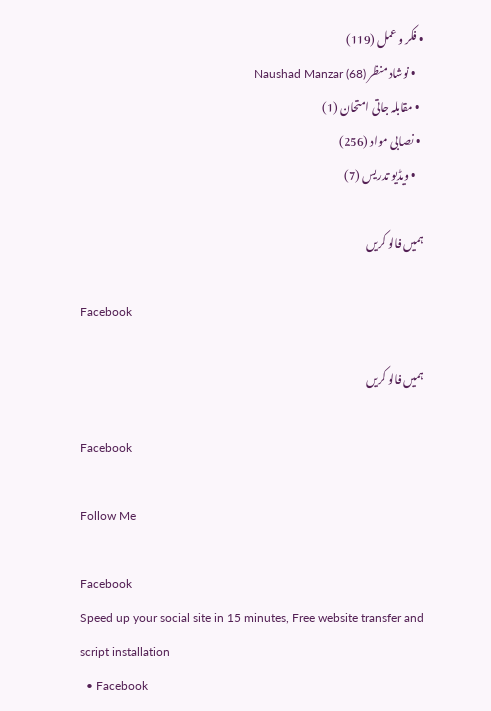• فکر و عمل (119)
    • نوشاد منظر Naushad Manzar (68)
  • مقابلہ جاتی امتحان (1)
  • نصابی مواد (256)
    • ویڈیو تدریس (7)

ہمیں فالو کریں

Facebook

ہمیں فالو کریں

Facebook

Follow Me

Facebook
Speed up your social site in 15 minutes, Free website transfer and script installation
  • Facebook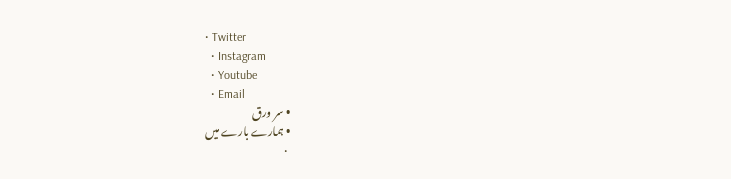• Twitter
  • Instagram
  • Youtube
  • Email
  • سر ورق
  • ہمارے بارے میں
  •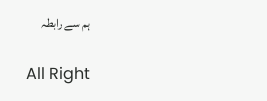ہم سے رابطہ

All Right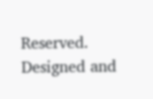Reserved. Designed and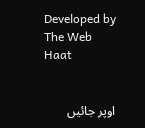Developed by The Web Haat


اوپر جائیں